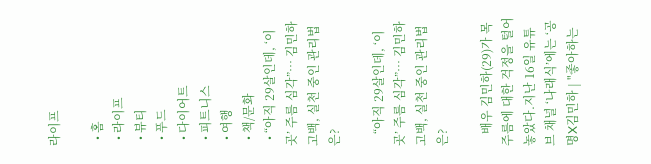라이프

  • 홈
  • 라이프
  • 뷰티
  • 푸드
  • 다이어트
  • 피트니스
  • 여행
  • 책/문화
  • “아직 29살인데, ‘이곳’ 주름 심각”… 김민하 고백, 실천 중인 관리법은?

    “아직 29살인데, ‘이곳’ 주름 심각”… 김민하 고백, 실천 중인 관리법은?

    배우 김민하(29)가 목주름에 대한 걱정을 털어놓았다.지난 16일 유튜브 채널 ‘나래식’에는 ‘공명X김민하 | "좋아하는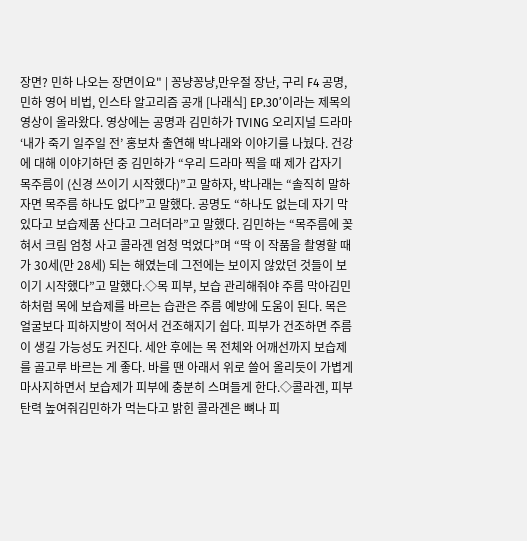장면? 민하 나오는 장면이요" | 꽁냥꽁냥,만우절 장난, 구리 F4 공명, 민하 영어 비법, 인스타 알고리즘 공개 [나래식] EP.30’이라는 제목의 영상이 올라왔다. 영상에는 공명과 김민하가 TVING 오리지널 드라마 ‘내가 죽기 일주일 전’ 홍보차 출연해 박나래와 이야기를 나눴다. 건강에 대해 이야기하던 중 김민하가 “우리 드라마 찍을 때 제가 갑자기 목주름이 (신경 쓰이기 시작했다)”고 말하자, 박나래는 “솔직히 말하자면 목주름 하나도 없다”고 말했다. 공명도 “하나도 없는데 자기 막 있다고 보습제품 산다고 그러더라”고 말했다. 김민하는 “목주름에 꽂혀서 크림 엄청 사고 콜라겐 엄청 먹었다”며 “딱 이 작품을 촬영할 때가 30세(만 28세) 되는 해였는데 그전에는 보이지 않았던 것들이 보이기 시작했다”고 말했다.◇목 피부, 보습 관리해줘야 주름 막아김민하처럼 목에 보습제를 바르는 습관은 주름 예방에 도움이 된다. 목은 얼굴보다 피하지방이 적어서 건조해지기 쉽다. 피부가 건조하면 주름이 생길 가능성도 커진다. 세안 후에는 목 전체와 어깨선까지 보습제를 골고루 바르는 게 좋다. 바를 땐 아래서 위로 쓸어 올리듯이 가볍게 마사지하면서 보습제가 피부에 충분히 스며들게 한다.◇콜라겐, 피부 탄력 높여줘김민하가 먹는다고 밝힌 콜라겐은 뼈나 피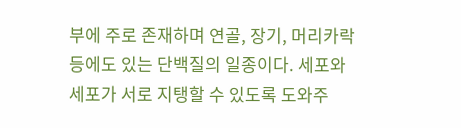부에 주로 존재하며 연골, 장기, 머리카락 등에도 있는 단백질의 일종이다. 세포와 세포가 서로 지탱할 수 있도록 도와주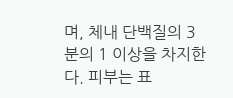며, 체내 단백질의 3분의 1 이상을 차지한다. 피부는 표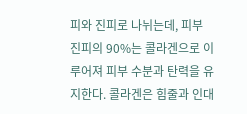피와 진피로 나뉘는데, 피부 진피의 90%는 콜라겐으로 이루어져 피부 수분과 탄력을 유지한다. 콜라겐은 힘줄과 인대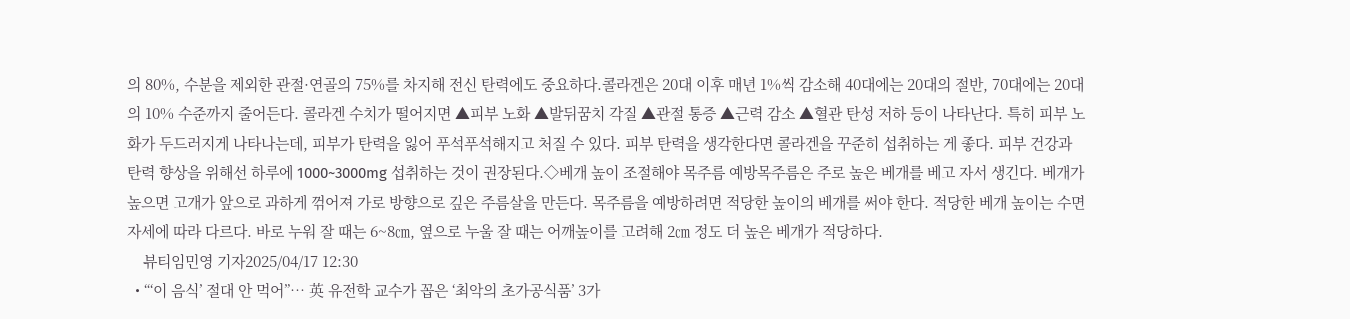의 80%, 수분을 제외한 관절·연골의 75%를 차지해 전신 탄력에도 중요하다.콜라겐은 20대 이후 매년 1%씩 감소해 40대에는 20대의 절반, 70대에는 20대의 10% 수준까지 줄어든다. 콜라겐 수치가 떨어지면 ▲피부 노화 ▲발뒤꿈치 각질 ▲관절 통증 ▲근력 감소 ▲혈관 탄성 저하 등이 나타난다. 특히 피부 노화가 두드러지게 나타나는데, 피부가 탄력을 잃어 푸석푸석해지고 처질 수 있다. 피부 탄력을 생각한다면 콜라겐을 꾸준히 섭취하는 게 좋다. 피부 건강과 탄력 향상을 위해선 하루에 1000~3000mg 섭취하는 것이 권장된다.◇베개 높이 조절해야 목주름 예방목주름은 주로 높은 베개를 베고 자서 생긴다. 베개가 높으면 고개가 앞으로 과하게 꺾어져 가로 방향으로 깊은 주름살을 만든다. 목주름을 예방하려면 적당한 높이의 베개를 써야 한다. 적당한 베개 높이는 수면 자세에 따라 다르다. 바로 누워 잘 때는 6~8㎝, 옆으로 누울 잘 때는 어깨높이를 고려해 2㎝ 정도 더 높은 베개가 적당하다.
    뷰티임민영 기자2025/04/17 12:30
  • “‘이 음식’ 절대 안 먹어”… 英 유전학 교수가 꼽은 ‘최악의 초가공식품’ 3가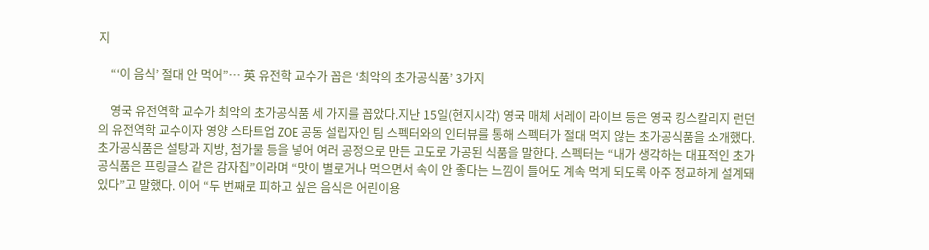지

    “‘이 음식’ 절대 안 먹어”… 英 유전학 교수가 꼽은 ‘최악의 초가공식품’ 3가지

    영국 유전역학 교수가 최악의 초가공식품 세 가지를 꼽았다.지난 15일(현지시각) 영국 매체 서레이 라이브 등은 영국 킹스칼리지 런던의 유전역학 교수이자 영양 스타트업 ZOE 공동 설립자인 팀 스펙터와의 인터뷰를 통해 스펙터가 절대 먹지 않는 초가공식품을 소개했다. 초가공식품은 설탕과 지방, 첨가물 등을 넣어 여러 공정으로 만든 고도로 가공된 식품을 말한다. 스펙터는 “내가 생각하는 대표적인 초가공식품은 프링글스 같은 감자칩”이라며 “맛이 별로거나 먹으면서 속이 안 좋다는 느낌이 들어도 계속 먹게 되도록 아주 정교하게 설계돼 있다”고 말했다. 이어 “두 번째로 피하고 싶은 음식은 어린이용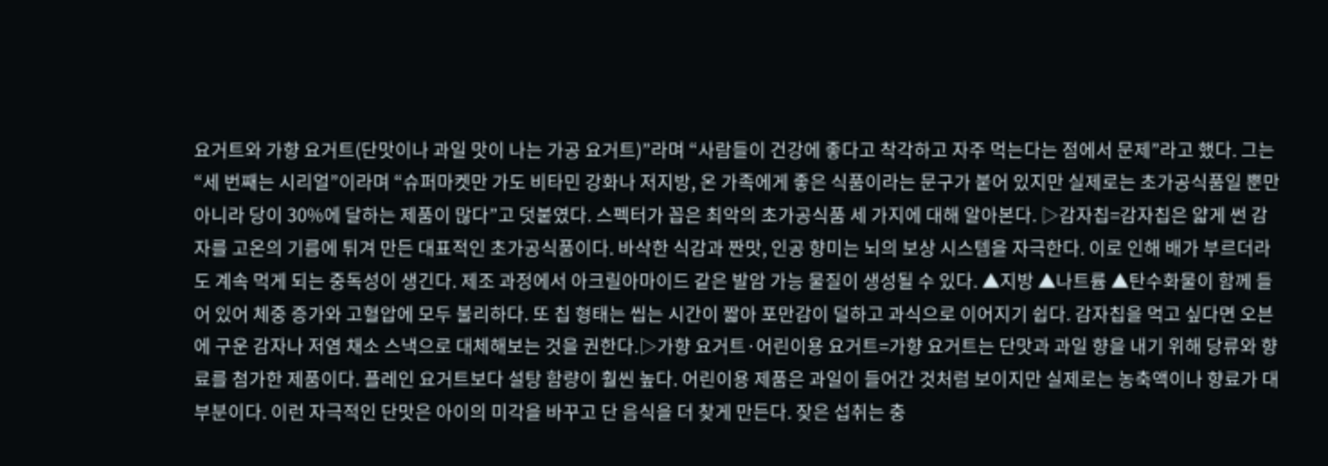요거트와 가향 요거트(단맛이나 과일 맛이 나는 가공 요거트)”라며 “사람들이 건강에 좋다고 착각하고 자주 먹는다는 점에서 문제”라고 했다. 그는 “세 번째는 시리얼”이라며 “슈퍼마켓만 가도 비타민 강화나 저지방, 온 가족에게 좋은 식품이라는 문구가 붙어 있지만 실제로는 초가공식품일 뿐만 아니라 당이 30%에 달하는 제품이 많다”고 덧붙였다. 스펙터가 꼽은 최악의 초가공식품 세 가지에 대해 알아본다. ▷감자칩=감자칩은 얇게 썬 감자를 고온의 기름에 튀겨 만든 대표적인 초가공식품이다. 바삭한 식감과 짠맛, 인공 향미는 뇌의 보상 시스템을 자극한다. 이로 인해 배가 부르더라도 계속 먹게 되는 중독성이 생긴다. 제조 과정에서 아크릴아마이드 같은 발암 가능 물질이 생성될 수 있다. ▲지방 ▲나트륨 ▲탄수화물이 함께 들어 있어 체중 증가와 고혈압에 모두 불리하다. 또 칩 형태는 씹는 시간이 짧아 포만감이 덜하고 과식으로 이어지기 쉽다. 감자칩을 먹고 싶다면 오븐에 구운 감자나 저염 채소 스낵으로 대체해보는 것을 권한다.▷가향 요거트·어린이용 요거트=가향 요거트는 단맛과 과일 향을 내기 위해 당류와 향료를 첨가한 제품이다. 플레인 요거트보다 설탕 함량이 훨씬 높다. 어린이용 제품은 과일이 들어간 것처럼 보이지만 실제로는 농축액이나 향료가 대부분이다. 이런 자극적인 단맛은 아이의 미각을 바꾸고 단 음식을 더 찾게 만든다. 잦은 섭취는 충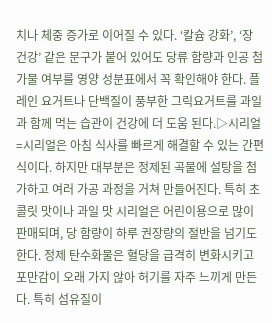치나 체중 증가로 이어질 수 있다. ‘칼슘 강화’, ‘장 건강’ 같은 문구가 붙어 있어도 당류 함량과 인공 첨가물 여부를 영양 성분표에서 꼭 확인해야 한다. 플레인 요거트나 단백질이 풍부한 그릭요거트를 과일과 함께 먹는 습관이 건강에 더 도움 된다.▷시리얼=시리얼은 아침 식사를 빠르게 해결할 수 있는 간편식이다. 하지만 대부분은 정제된 곡물에 설탕을 첨가하고 여러 가공 과정을 거쳐 만들어진다. 특히 초콜릿 맛이나 과일 맛 시리얼은 어린이용으로 많이 판매되며, 당 함량이 하루 권장량의 절반을 넘기도 한다. 정제 탄수화물은 혈당을 급격히 변화시키고 포만감이 오래 가지 않아 허기를 자주 느끼게 만든다. 특히 섬유질이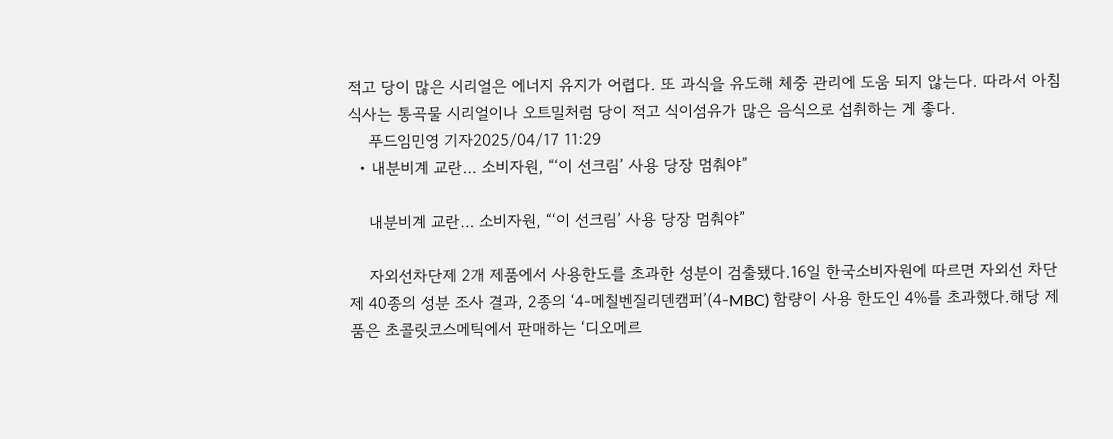적고 당이 많은 시리얼은 에너지 유지가 어렵다. 또 과식을 유도해 체중 관리에 도움 되지 않는다. 따라서 아침 식사는 통곡물 시리얼이나 오트밀처럼 당이 적고 식이섬유가 많은 음식으로 섭취하는 게 좋다.
    푸드임민영 기자2025/04/17 11:29
  • 내분비계 교란… 소비자원, “‘이 선크림’ 사용 당장 멈춰야”

    내분비계 교란… 소비자원, “‘이 선크림’ 사용 당장 멈춰야”

    자외선차단제 2개 제품에서 사용한도를 초과한 성분이 검출됐다.16일 한국소비자원에 따르면 자외선 차단제 40종의 성분 조사 결과, 2종의 ‘4-메칠벤질리덴캠퍼’(4-MBC) 함량이 사용 한도인 4%를 초과했다.해당 제품은 초콜릿코스메틱에서 판매하는 ‘디오메르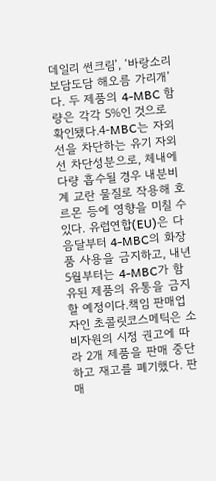데일리 썬크림’, ‘바랑소리 보담도담 해오름 가리개’다. 두 제품의 4-MBC 함량은 각각 5%인 것으로 확인됐다.4-MBC는 자외선을 차단하는 유기 자외선 차단성분으로, 체내에 다량 흡수될 경우 내분비계 교란 물질로 작용해 호르몬 등에 영향을 미칠 수 있다. 유럽연합(EU)은 다음달부터 4-MBC의 화장품 사용을 금지하고, 내년 5월부터는 4-MBC가 함유된 제품의 유통을 금지할 예정이다.책임 판매업자인 초콜릿코스메틱은 소비자원의 시정 권고에 따라 2개 제품을 판매 중단하고 재고를 폐기했다. 판매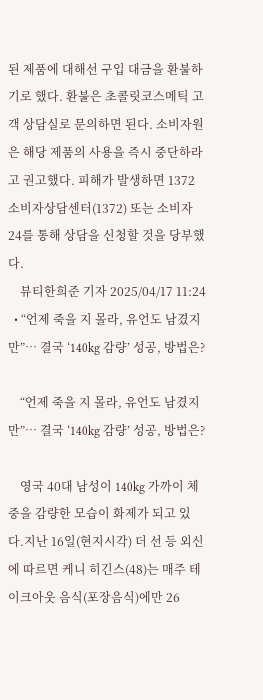된 제품에 대해선 구입 대금을 환불하기로 했다. 환불은 초콜릿코스메틱 고객 상담실로 문의하면 된다. 소비자원은 해당 제품의 사용을 즉시 중단하라고 권고했다. 피해가 발생하면 1372소비자상담센터(1372) 또는 소비자24를 통해 상담을 신청할 것을 당부했다.
    뷰티한희준 기자 2025/04/17 11:24
  • “언제 죽을 지 몰라, 유언도 남겼지만”… 결국 ‘140kg 감량’ 성공, 방법은?

    “언제 죽을 지 몰라, 유언도 남겼지만”… 결국 ‘140kg 감량’ 성공, 방법은?

    영국 40대 남성이 140kg 가까이 체중을 감량한 모습이 화제가 되고 있다.지난 16일(현지시각) 더 선 등 외신에 따르면 케니 히긴스(48)는 매주 테이크아웃 음식(포장음식)에만 26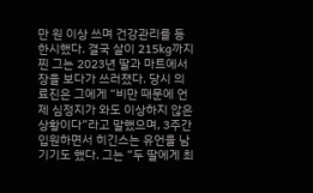만 원 이상 쓰며 건강관리를 등한시했다. 결국 살이 215kg까지 찐 그는 2023년 딸과 마트에서 장을 보다가 쓰러졌다. 당시 의료진은 그에게 “비만 때문에 언제 심정지가 와도 이상하지 않은 상황이다”라고 말했으며, 3주간 입원하면서 히긴스는 유언을 남기기도 했다. 그는 “두 딸에게 최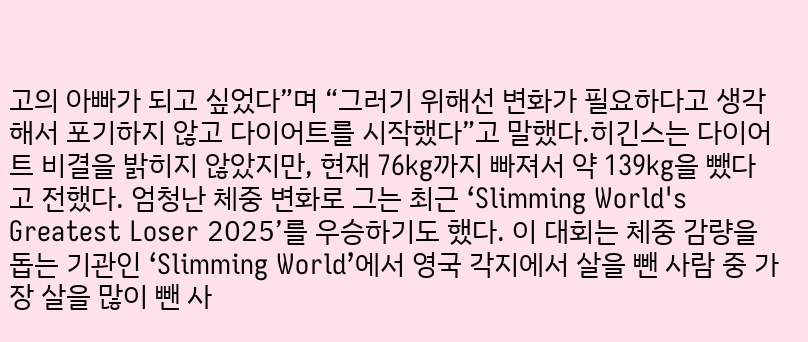고의 아빠가 되고 싶었다”며 “그러기 위해선 변화가 필요하다고 생각해서 포기하지 않고 다이어트를 시작했다”고 말했다.히긴스는 다이어트 비결을 밝히지 않았지만, 현재 76kg까지 빠져서 약 139kg을 뺐다고 전했다. 엄청난 체중 변화로 그는 최근 ‘Slimming World's Greatest Loser 2025’를 우승하기도 했다. 이 대회는 체중 감량을 돕는 기관인 ‘Slimming World’에서 영국 각지에서 살을 뺀 사람 중 가장 살을 많이 뺀 사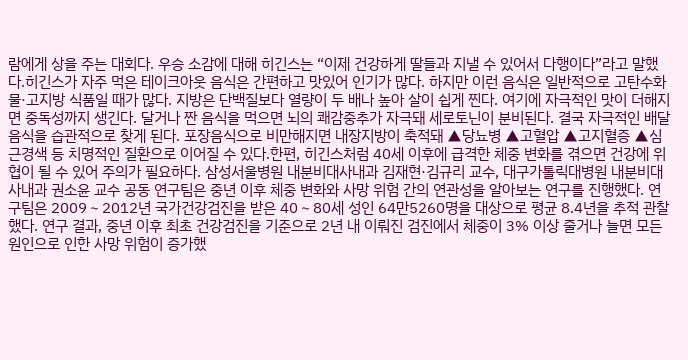람에게 상을 주는 대회다. 우승 소감에 대해 히긴스는 “이제 건강하게 딸들과 지낼 수 있어서 다행이다”라고 말했다.히긴스가 자주 먹은 테이크아웃 음식은 간편하고 맛있어 인기가 많다. 하지만 이런 음식은 일반적으로 고탄수화물·고지방 식품일 때가 많다. 지방은 단백질보다 열량이 두 배나 높아 살이 쉽게 찐다. 여기에 자극적인 맛이 더해지면 중독성까지 생긴다. 달거나 짠 음식을 먹으면 뇌의 쾌감중추가 자극돼 세로토닌이 분비된다. 결국 자극적인 배달 음식을 습관적으로 찾게 된다. 포장음식으로 비만해지면 내장지방이 축적돼 ▲당뇨병 ▲고혈압 ▲고지혈증 ▲심근경색 등 치명적인 질환으로 이어질 수 있다.한편, 히긴스처럼 40세 이후에 급격한 체중 변화를 겪으면 건강에 위협이 될 수 있어 주의가 필요하다. 삼성서울병원 내분비대사내과 김재현·김규리 교수, 대구가톨릭대병원 내분비대사내과 권소윤 교수 공동 연구팀은 중년 이후 체중 변화와 사망 위험 간의 연관성을 알아보는 연구를 진행했다. 연구팀은 2009∼2012년 국가건강검진을 받은 40∼80세 성인 64만5260명을 대상으로 평균 8.4년을 추적 관찰했다. 연구 결과, 중년 이후 최초 건강검진을 기준으로 2년 내 이뤄진 검진에서 체중이 3% 이상 줄거나 늘면 모든 원인으로 인한 사망 위험이 증가했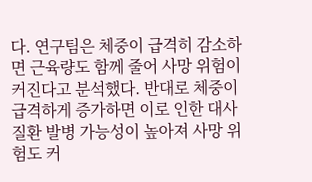다. 연구팀은 체중이 급격히 감소하면 근육량도 함께 줄어 사망 위험이 커진다고 분석했다. 반대로 체중이 급격하게 증가하면 이로 인한 대사질환 발병 가능성이 높아져 사망 위험도 커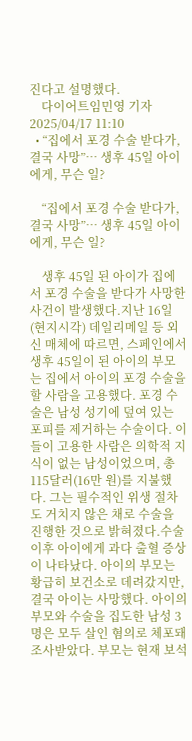진다고 설명했다.
    다이어트임민영 기자2025/04/17 11:10
  • “집에서 포경 수술 받다가, 결국 사망”… 생후 45일 아이에게, 무슨 일?

    “집에서 포경 수술 받다가, 결국 사망”… 생후 45일 아이에게, 무슨 일?

    생후 45일 된 아이가 집에서 포경 수술을 받다가 사망한 사건이 발생했다.지난 16일(현지시각) 데일리메일 등 외신 매체에 따르면, 스페인에서 생후 45일이 된 아이의 부모는 집에서 아이의 포경 수술을 할 사람을 고용했다. 포경 수술은 남성 성기에 덮여 있는 포피를 제거하는 수술이다. 이들이 고용한 사람은 의학적 지식이 없는 남성이었으며, 총 115달러(16만 원)를 지불했다. 그는 필수적인 위생 절차도 거치지 않은 채로 수술을 진행한 것으로 밝혀졌다.수술 이후 아이에게 과다 출혈 증상이 나타났다. 아이의 부모는 황급히 보건소로 데려갔지만, 결국 아이는 사망했다. 아이의 부모와 수술을 집도한 남성 3명은 모두 살인 혐의로 체포돼 조사받았다. 부모는 현재 보석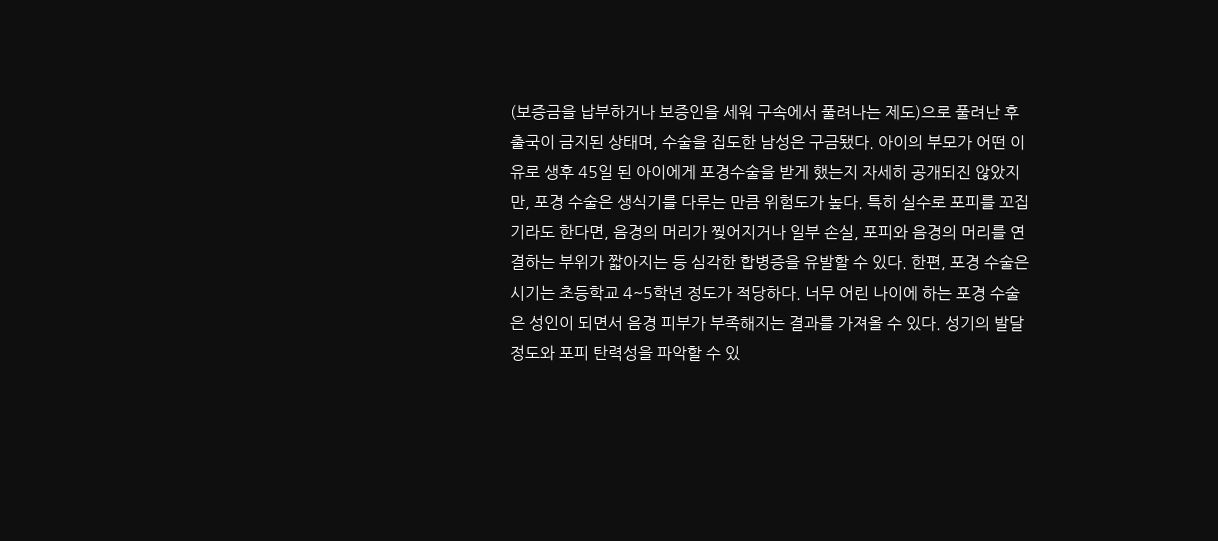(보증금을 납부하거나 보증인을 세워 구속에서 풀려나는 제도)으로 풀려난 후 출국이 금지된 상태며, 수술을 집도한 남성은 구금됐다. 아이의 부모가 어떤 이유로 생후 45일 된 아이에게 포경수술을 받게 했는지 자세히 공개되진 않았지만, 포경 수술은 생식기를 다루는 만큼 위험도가 높다. 특히 실수로 포피를 꼬집기라도 한다면, 음경의 머리가 찢어지거나 일부 손실, 포피와 음경의 머리를 연결하는 부위가 짧아지는 등 심각한 합병증을 유발할 수 있다. 한편, 포경 수술은 시기는 초등학교 4~5학년 정도가 적당하다. 너무 어린 나이에 하는 포경 수술은 성인이 되면서 음경 피부가 부족해지는 결과를 가져올 수 있다. 성기의 발달 정도와 포피 탄력성을 파악할 수 있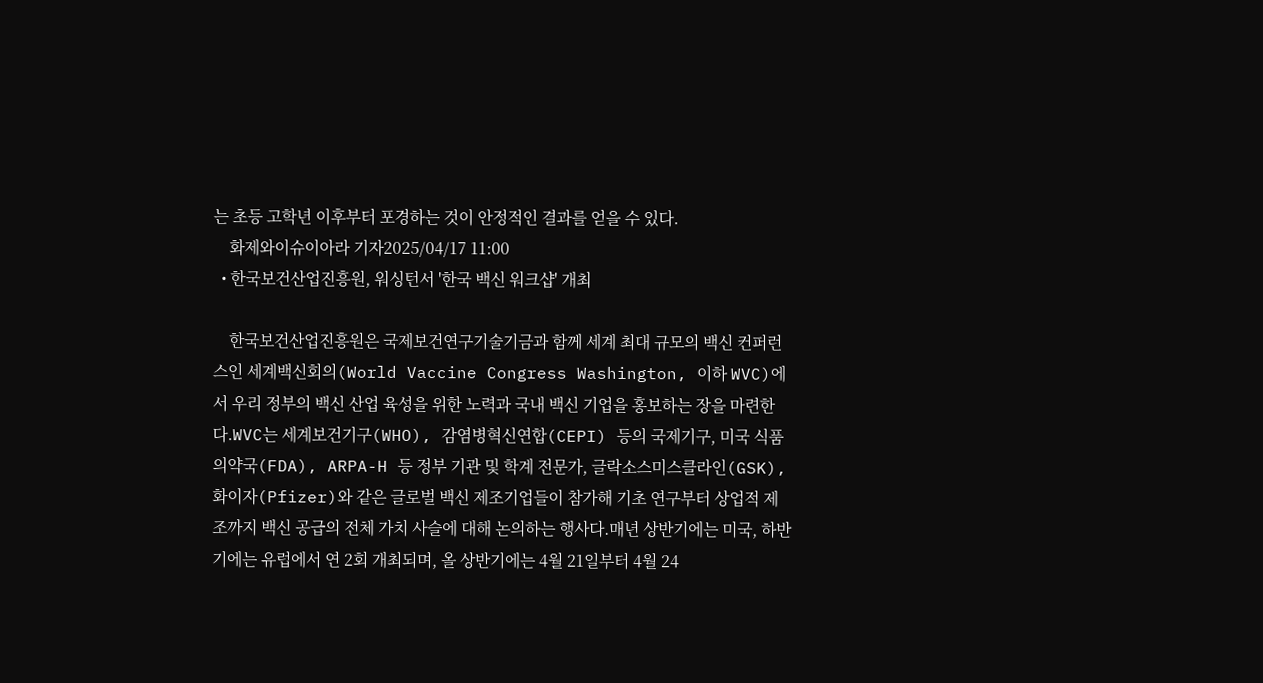는 초등 고학년 이후부터 포경하는 것이 안정적인 결과를 얻을 수 있다.
    화제와이슈이아라 기자2025/04/17 11:00
  • 한국보건산업진흥원, 워싱턴서 '한국 백신 워크샵' 개최

    한국보건산업진흥원은 국제보건연구기술기금과 함께 세계 최대 규모의 백신 컨퍼런스인 세계백신회의(World Vaccine Congress Washington, 이하 WVC)에서 우리 정부의 백신 산업 육성을 위한 노력과 국내 백신 기업을 홍보하는 장을 마련한다.WVC는 세계보건기구(WHO), 감염병혁신연합(CEPI) 등의 국제기구, 미국 식품의약국(FDA), ARPA-H 등 정부 기관 및 학계 전문가, 글락소스미스클라인(GSK), 화이자(Pfizer)와 같은 글로벌 백신 제조기업들이 참가해 기초 연구부터 상업적 제조까지 백신 공급의 전체 가치 사슬에 대해 논의하는 행사다.매년 상반기에는 미국, 하반기에는 유럽에서 연 2회 개최되며, 올 상반기에는 4월 21일부터 4월 24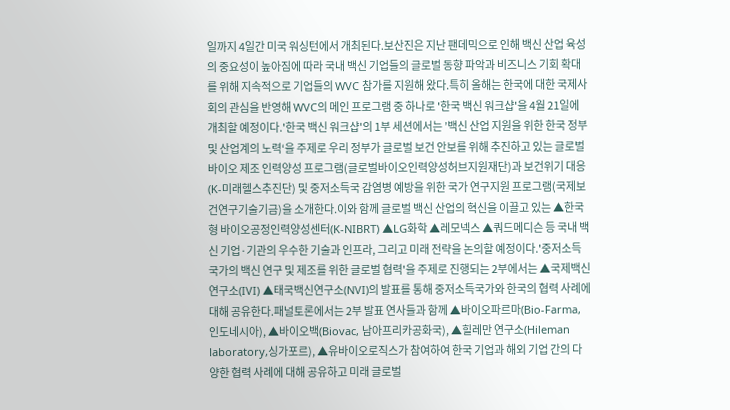일까지 4일간 미국 워싱턴에서 개최된다.보산진은 지난 팬데믹으로 인해 백신 산업 육성의 중요성이 높아짐에 따라 국내 백신 기업들의 글로벌 동향 파악과 비즈니스 기회 확대를 위해 지속적으로 기업들의 WVC 참가를 지원해 왔다.특히 올해는 한국에 대한 국제사회의 관심을 반영해 WVC의 메인 프로그램 중 하나로 '한국 백신 워크샵'을 4월 21일에 개최할 예정이다.'한국 백신 워크샵'의 1부 세션에서는 ’백신 산업 지원을 위한 한국 정부 및 산업계의 노력‘을 주제로 우리 정부가 글로벌 보건 안보를 위해 추진하고 있는 글로벌 바이오 제조 인력양성 프로그램(글로벌바이오인력양성허브지원재단)과 보건위기 대응(K-미래헬스추진단) 및 중저소득국 감염병 예방을 위한 국가 연구지원 프로그램(국제보건연구기술기금)을 소개한다.이와 함께 글로벌 백신 산업의 혁신을 이끌고 있는 ▲한국형 바이오공정인력양성센터(K-NIBRT) ▲LG화학 ▲레모넥스 ▲쿼드메디슨 등 국내 백신 기업·기관의 우수한 기술과 인프라, 그리고 미래 전략을 논의할 예정이다.'중저소득국가의 백신 연구 및 제조를 위한 글로벌 협력'을 주제로 진행되는 2부에서는 ▲국제백신연구소(IVI) ▲태국백신연구소(NVI)의 발표를 통해 중저소득국가와 한국의 협력 사례에 대해 공유한다.패널토론에서는 2부 발표 연사들과 함께 ▲바이오파르마(Bio-Farma, 인도네시아), ▲바이오백(Biovac, 남아프리카공화국), ▲힐레만 연구소(Hileman laboratory,싱가포르), ▲유바이오로직스가 참여하여 한국 기업과 해외 기업 간의 다양한 협력 사례에 대해 공유하고 미래 글로벌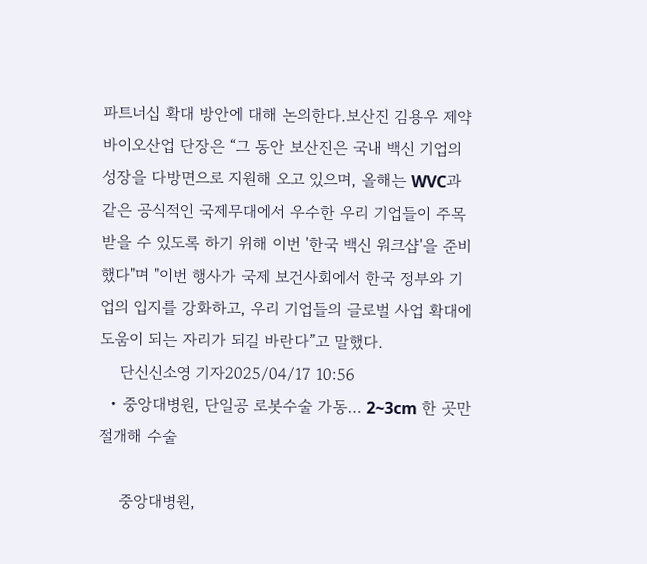파트너십 확대 방안에 대해 논의한다.보산진 김용우 제약바이오산업 단장은 “그 동안 보산진은 국내 백신 기업의 성장을 다방면으로 지원해 오고 있으며, 올해는 WVC과 같은 공식적인 국제무대에서 우수한 우리 기업들이 주목받을 수 있도록 하기 위해 이번 '한국 백신 워크샵'을 준비했다"며 "이번 행사가 국제 보건사회에서 한국 정부와 기업의 입지를 강화하고, 우리 기업들의 글로벌 사업 확대에 도움이 되는 자리가 되길 바란다”고 말했다.
    단신신소영 기자2025/04/17 10:56
  • 중앙대병원, 단일공 로봇수술 가동… 2~3cm 한 곳만 절개해 수술

    중앙대병원,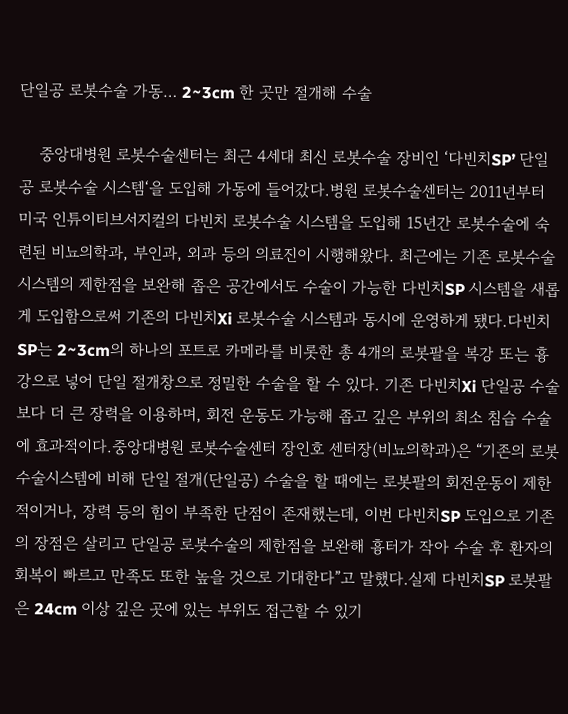단일공 로봇수술 가동… 2~3cm 한 곳만 절개해 수술

    중앙대병원 로봇수술센터는 최근 4세대 최신 로봇수술 장비인 ‘다빈치SP’ 단일공 로봇수술 시스템‘을 도입해 가동에 들어갔다.병원 로봇수술센터는 2011년부터 미국 인튜이티브서지컬의 다빈치 로봇수술 시스템을 도입해 15년간 로봇수술에 숙련된 비뇨의학과, 부인과, 외과 등의 의료진이 시행해왔다. 최근에는 기존 로봇수술 시스템의 제한점을 보완해 좁은 공간에서도 수술이 가능한 다빈치SP 시스템을 새롭게 도입함으로써 기존의 다빈치Xi 로봇수술 시스템과 동시에 운영하게 됐다.다빈치SP는 2~3cm의 하나의 포트로 카메라를 비롯한 총 4개의 로봇팔을 복강 또는 흉강으로 넣어 단일 절개창으로 정밀한 수술을 할 수 있다. 기존 다빈치Xi 단일공 수술보다 더 큰 장력을 이용하며, 회전 운동도 가능해 좁고 깊은 부위의 최소 침습 수술에 효과적이다.중앙대병원 로봇수술센터 장인호 센터장(비뇨의학과)은 “기존의 로봇수술시스템에 비해 단일 절개(단일공) 수술을 할 때에는 로봇팔의 회전운동이 제한적이거나, 장력 등의 힘이 부족한 단점이 존재했는데, 이번 다빈치SP 도입으로 기존의 장점은 살리고 단일공 로봇수술의 제한점을 보완해 흉터가 작아 수술 후 환자의 회복이 빠르고 만족도 또한 높을 것으로 기대한다”고 말했다.실제 다빈치SP 로봇팔은 24cm 이상 깊은 곳에 있는 부위도 접근할 수 있기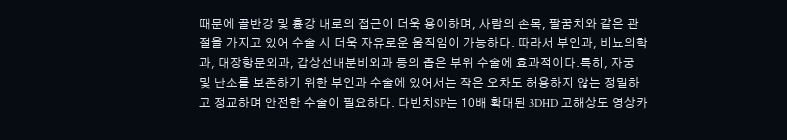때문에 골반강 및 흉강 내로의 접근이 더욱 용이하며, 사람의 손목, 팔꿈치와 같은 관절을 가지고 있어 수술 시 더욱 자유로운 움직임이 가능하다. 따라서 부인과, 비뇨의학과, 대장항문외과, 갑상선내분비외과 등의 좁은 부위 수술에 효과적이다.특히, 자궁 및 난소를 보존하기 위한 부인과 수술에 있어서는 작은 오차도 허용하지 않는 정밀하고 정교하며 안전한 수술이 필요하다. 다빈치SP는 10배 확대된 3DHD 고해상도 영상카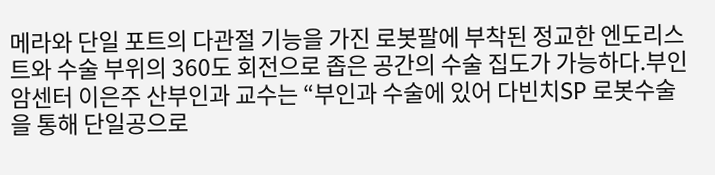메라와 단일 포트의 다관절 기능을 가진 로봇팔에 부착된 정교한 엔도리스트와 수술 부위의 360도 회전으로 좁은 공간의 수술 집도가 가능하다.부인암센터 이은주 산부인과 교수는 “부인과 수술에 있어 다빈치SP 로봇수술을 통해 단일공으로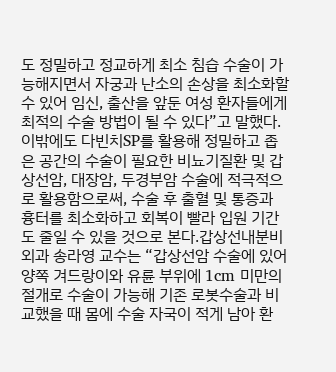도 정밀하고 정교하게 최소 침습 수술이 가능해지면서 자궁과 난소의 손상을 최소화할 수 있어 임신, 출산을 앞둔 여성 환자들에게 최적의 수술 방법이 될 수 있다”고 말했다. 이밖에도 다빈치SP를 활용해 정밀하고 좁은 공간의 수술이 필요한 비뇨기질환 및 갑상선암, 대장암, 두경부암 수술에 적극적으로 활용함으로써, 수술 후 출혈 및 통증과 흉터를 최소화하고 회복이 빨라 입원 기간도 줄일 수 있을 것으로 본다.갑상선내분비외과 송라영 교수는 “갑상선암 수술에 있어 양쪽 겨드랑이와 유륜 부위에 1cm 미만의 절개로 수술이 가능해 기존 로봇수술과 비교했을 때 몸에 수술 자국이 적게 남아 환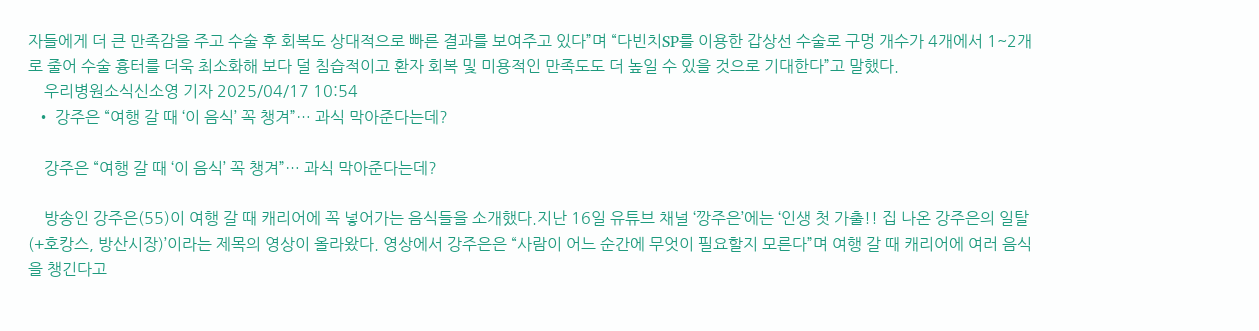자들에게 더 큰 만족감을 주고 수술 후 회복도 상대적으로 빠른 결과를 보여주고 있다”며 “다빈치SP를 이용한 갑상선 수술로 구멍 개수가 4개에서 1~2개로 줄어 수술 흉터를 더욱 최소화해 보다 덜 침습적이고 환자 회복 및 미용적인 만족도도 더 높일 수 있을 것으로 기대한다”고 말했다.
    우리병원소식신소영 기자 2025/04/17 10:54
  • 강주은 “여행 갈 때 ‘이 음식’ 꼭 챙겨”… 과식 막아준다는데?

    강주은 “여행 갈 때 ‘이 음식’ 꼭 챙겨”… 과식 막아준다는데?

    방송인 강주은(55)이 여행 갈 때 캐리어에 꼭 넣어가는 음식들을 소개했다.지난 16일 유튜브 채널 ‘깡주은’에는 ‘인생 첫 가출!! 집 나온 강주은의 일탈(+호캉스, 방산시장)’이라는 제목의 영상이 올라왔다. 영상에서 강주은은 “사람이 어느 순간에 무엇이 필요할지 모른다”며 여행 갈 때 캐리어에 여러 음식을 챙긴다고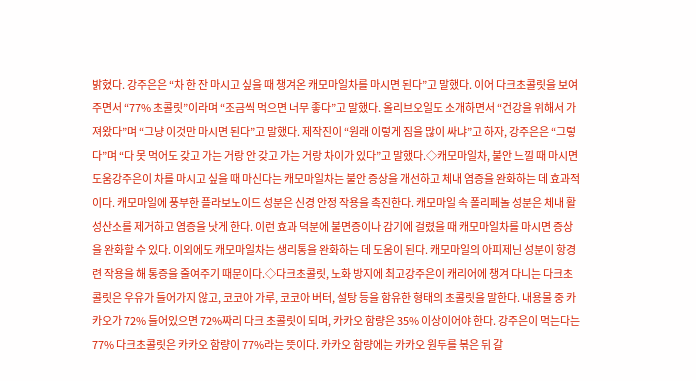밝혔다. 강주은은 “차 한 잔 마시고 싶을 때 챙겨온 캐모마일차를 마시면 된다”고 말했다. 이어 다크초콜릿을 보여주면서 “77% 초콜릿”이라며 “조금씩 먹으면 너무 좋다”고 말했다. 올리브오일도 소개하면서 “건강을 위해서 가져왔다”며 “그냥 이것만 마시면 된다”고 말했다. 제작진이 “원래 이렇게 짐을 많이 싸냐”고 하자, 강주은은 “그렇다”며 “다 못 먹어도 갖고 가는 거랑 안 갖고 가는 거랑 차이가 있다”고 말했다.◇캐모마일차, 불안 느낄 때 마시면 도움강주은이 차를 마시고 싶을 때 마신다는 캐모마일차는 불안 증상을 개선하고 체내 염증을 완화하는 데 효과적이다. 캐모마일에 풍부한 플라보노이드 성분은 신경 안정 작용을 촉진한다. 캐모마일 속 폴리페놀 성분은 체내 활성산소를 제거하고 염증을 낫게 한다. 이런 효과 덕분에 불면증이나 감기에 걸렸을 때 캐모마일차를 마시면 증상을 완화할 수 있다. 이외에도 캐모마일차는 생리통을 완화하는 데 도움이 된다. 캐모마일의 아피제닌 성분이 항경련 작용을 해 통증을 줄여주기 때문이다.◇다크초콜릿, 노화 방지에 최고강주은이 캐리어에 챙겨 다니는 다크초콜릿은 우유가 들어가지 않고, 코코아 가루, 코코아 버터, 설탕 등을 함유한 형태의 초콜릿을 말한다. 내용물 중 카카오가 72% 들어있으면 72%짜리 다크 초콜릿이 되며, 카카오 함량은 35% 이상이어야 한다. 강주은이 먹는다는 77% 다크초콜릿은 카카오 함량이 77%라는 뜻이다. 카카오 함량에는 카카오 원두를 볶은 뒤 갈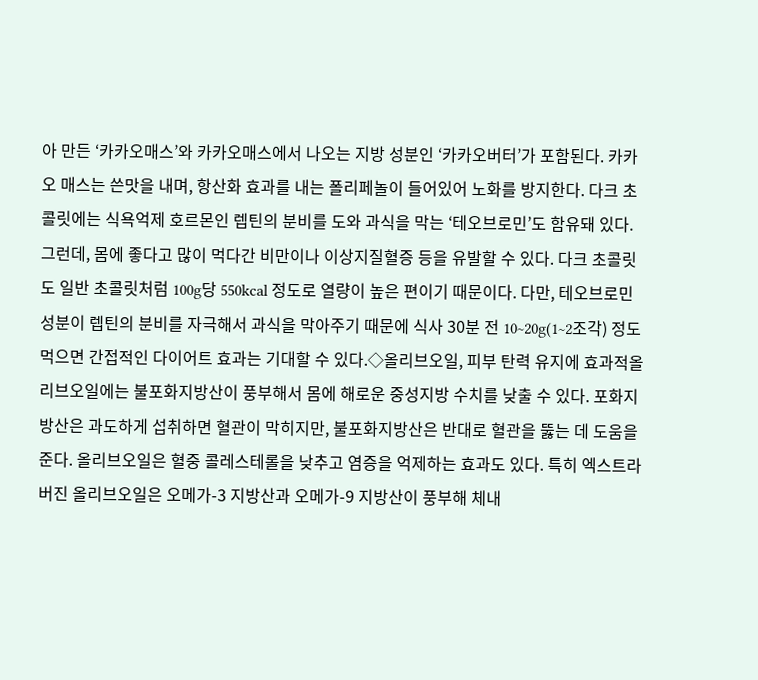아 만든 ‘카카오매스’와 카카오매스에서 나오는 지방 성분인 ‘카카오버터’가 포함된다. 카카오 매스는 쓴맛을 내며, 항산화 효과를 내는 폴리페놀이 들어있어 노화를 방지한다. 다크 초콜릿에는 식욕억제 호르몬인 렙틴의 분비를 도와 과식을 막는 ‘테오브로민’도 함유돼 있다.그런데, 몸에 좋다고 많이 먹다간 비만이나 이상지질혈증 등을 유발할 수 있다. 다크 초콜릿도 일반 초콜릿처럼 100g당 550kcal 정도로 열량이 높은 편이기 때문이다. 다만, 테오브로민 성분이 렙틴의 분비를 자극해서 과식을 막아주기 때문에 식사 30분 전 10~20g(1~2조각) 정도 먹으면 간접적인 다이어트 효과는 기대할 수 있다.◇올리브오일, 피부 탄력 유지에 효과적올리브오일에는 불포화지방산이 풍부해서 몸에 해로운 중성지방 수치를 낮출 수 있다. 포화지방산은 과도하게 섭취하면 혈관이 막히지만, 불포화지방산은 반대로 혈관을 뚫는 데 도움을 준다. 올리브오일은 혈중 콜레스테롤을 낮추고 염증을 억제하는 효과도 있다. 특히 엑스트라 버진 올리브오일은 오메가-3 지방산과 오메가-9 지방산이 풍부해 체내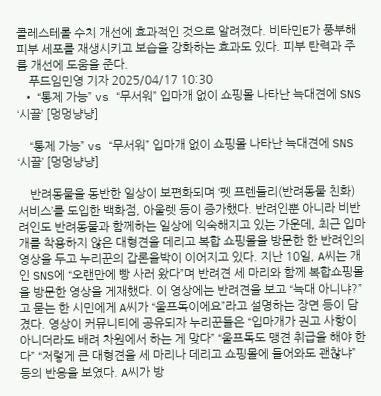콜레스테롤 수치 개선에 효과적인 것으로 알려졌다. 비타민E가 풍부해 피부 세포를 재생시키고 보습을 강화하는 효과도 있다. 피부 탄력과 주름 개선에 도움을 준다.
    푸드임민영 기자 2025/04/17 10:30
  • “통제 가능” vs “무서워” 입마개 없이 쇼핑몰 나타난 늑대견에 SNS ‘시끌’ [멍멍냥냥]

    “통제 가능” vs “무서워” 입마개 없이 쇼핑몰 나타난 늑대견에 SNS ‘시끌’ [멍멍냥냥]

    반려동물을 동반한 일상이 보편화되며 ‘펫 프렌들리(반려동물 친화) 서비스’를 도입한 백화점, 아울렛 등이 증가했다. 반려인뿐 아니라 비반려인도 반려동물과 함께하는 일상에 익숙해지고 있는 가운데, 최근 입마개를 착용하지 않은 대형견을 데리고 복합 쇼핑몰을 방문한 한 반려인의 영상을 두고 누리꾼의 갑론을박이 이어지고 있다. 지난 10일, A씨는 개인 SNS에 “오랜만에 빵 사러 왔다”며 반려견 세 마리와 함께 복합쇼핑몰을 방문한 영상을 게재했다. 이 영상에는 반려견을 보고 “늑대 아니냐?”고 묻는 한 시민에게 A씨가 “울프독이에요”라고 설명하는 장면 등이 담겼다. 영상이 커뮤니티에 공유되자 누리꾼들은 “입마개가 권고 사항이 아니더라도 배려 차원에서 하는 게 맞다” “울프독도 맹견 취급을 해야 한다” “저렇게 큰 대형견을 세 마리나 데리고 쇼핑몰에 들어와도 괜찮냐” 등의 반응을 보였다. A씨가 방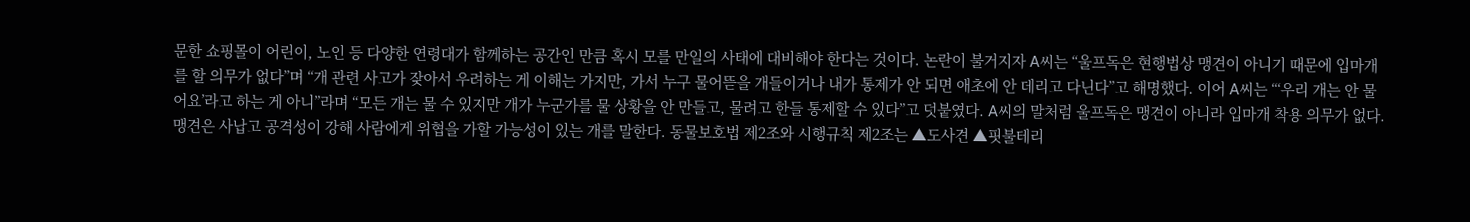문한 쇼핑몰이 어린이, 노인 등 다양한 연령대가 함께하는 공간인 만큼 혹시 모를 만일의 사태에 대비해야 한다는 것이다. 논란이 불거지자 A씨는 “울프독은 현행법상 맹견이 아니기 때문에 입마개를 할 의무가 없다”며 “개 관련 사고가 잦아서 우려하는 게 이해는 가지만, 가서 누구 물어뜯을 개들이거나 내가 통제가 안 되면 애초에 안 데리고 다닌다”고 해명했다. 이어 A씨는 “‘우리 개는 안 물어요’라고 하는 게 아니”라며 “모든 개는 물 수 있지만 개가 누군가를 물 상황을 안 만들고, 물려고 한들 통제할 수 있다”고 덧붙였다. A씨의 말처럼 울프독은 맹견이 아니라 입마개 착용 의무가 없다. 맹견은 사납고 공격성이 강해 사람에게 위협을 가할 가능성이 있는 개를 말한다. 동물보호법 제2조와 시행규칙 제2조는 ▲도사견 ▲핏불테리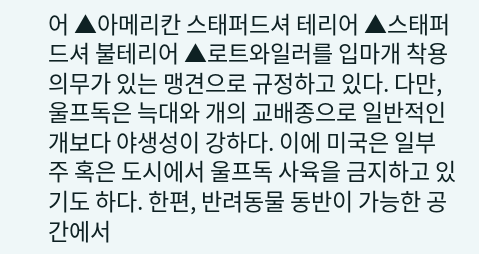어 ▲아메리칸 스태퍼드셔 테리어 ▲스태퍼드셔 불테리어 ▲로트와일러를 입마개 착용 의무가 있는 맹견으로 규정하고 있다. 다만, 울프독은 늑대와 개의 교배종으로 일반적인 개보다 야생성이 강하다. 이에 미국은 일부 주 혹은 도시에서 울프독 사육을 금지하고 있기도 하다. 한편, 반려동물 동반이 가능한 공간에서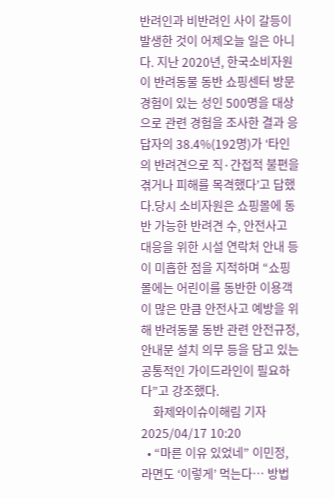반려인과 비반려인 사이 갈등이 발생한 것이 어제오늘 일은 아니다. 지난 2020년, 한국소비자원이 반려동물 동반 쇼핑센터 방문 경험이 있는 성인 500명을 대상으로 관련 경험을 조사한 결과 응답자의 38.4%(192명)가 ‘타인의 반려견으로 직·간접적 불편을 겪거나 피해를 목격했다’고 답했다.당시 소비자원은 쇼핑몰에 동반 가능한 반려견 수, 안전사고 대응을 위한 시설 연락처 안내 등이 미흡한 점을 지적하며 “쇼핑몰에는 어린이를 동반한 이용객이 많은 만큼 안전사고 예방을 위해 반려동물 동반 관련 안전규정, 안내문 설치 의무 등을 담고 있는 공통적인 가이드라인이 필요하다”고 강조했다.
    화제와이슈이해림 기자2025/04/17 10:20
  • “마른 이유 있었네” 이민정, 라면도 ‘이렇게’ 먹는다… 방법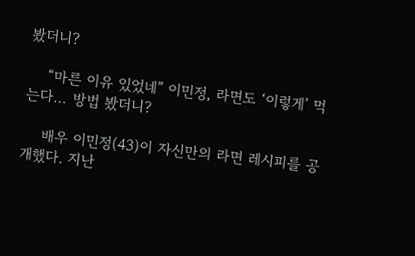봤더니?

    “마른 이유 있었네” 이민정, 라면도 ‘이렇게’ 먹는다… 방법 봤더니?

    배우 이민정(43)이 자신만의 라면 레시피를 공개했다. 지난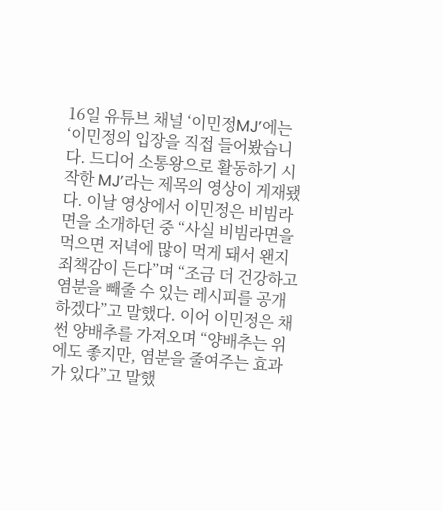16일 유튜브 채널 ‘이민정MJ’에는 ‘이민정의 입장을 직접 들어봤습니다. 드디어 소통왕으로 활동하기 시작한 MJ’라는 제목의 영상이 게재됐다. 이날 영상에서 이민정은 비빔라면을 소개하던 중 “사실 비빔라면을 먹으면 저녁에 많이 먹게 돼서 왠지 죄책감이 든다”며 “조금 더 건강하고 염분을 빼줄 수 있는 레시피를 공개하겠다”고 말했다. 이어 이민정은 채 썬 양배추를 가져오며 “양배추는 위에도 좋지만, 염분을 줄여주는 효과가 있다”고 말했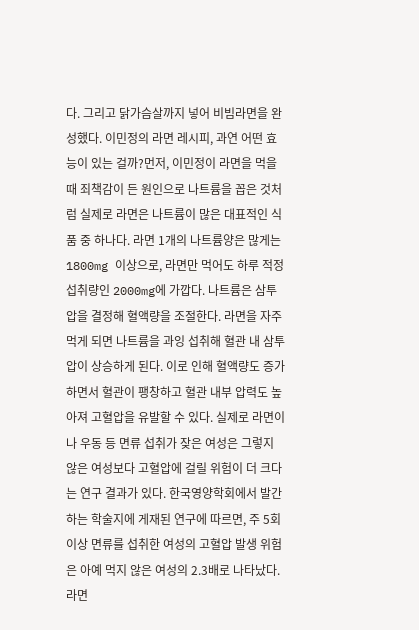다. 그리고 닭가슴살까지 넣어 비빔라면을 완성했다. 이민정의 라면 레시피, 과연 어떤 효능이 있는 걸까?먼저, 이민정이 라면을 먹을 때 죄책감이 든 원인으로 나트륨을 꼽은 것처럼 실제로 라면은 나트륨이 많은 대표적인 식품 중 하나다. 라면 1개의 나트륨양은 많게는 1800mg 이상으로, 라면만 먹어도 하루 적정 섭취량인 2000mg에 가깝다. 나트륨은 삼투압을 결정해 혈액량을 조절한다. 라면을 자주 먹게 되면 나트륨을 과잉 섭취해 혈관 내 삼투압이 상승하게 된다. 이로 인해 혈액량도 증가하면서 혈관이 팽창하고 혈관 내부 압력도 높아져 고혈압을 유발할 수 있다. 실제로 라면이나 우동 등 면류 섭취가 잦은 여성은 그렇지 않은 여성보다 고혈압에 걸릴 위험이 더 크다는 연구 결과가 있다. 한국영양학회에서 발간하는 학술지에 게재된 연구에 따르면, 주 5회 이상 면류를 섭취한 여성의 고혈압 발생 위험은 아예 먹지 않은 여성의 2.3배로 나타났다.라면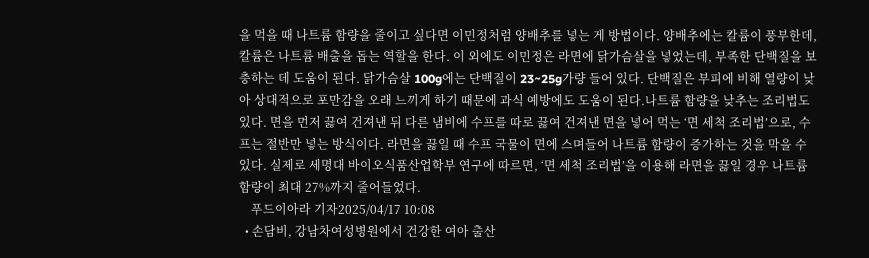을 먹을 때 나트륨 함량을 줄이고 싶다면 이민정처럼 양배추를 넣는 게 방법이다. 양배추에는 칼륨이 풍부한데, 칼륨은 나트륨 배출을 돕는 역할을 한다. 이 외에도 이민정은 라면에 닭가슴살을 넣었는데, 부족한 단백질을 보충하는 데 도움이 된다. 닭가슴살 100g에는 단백질이 23~25g가량 들어 있다. 단백질은 부피에 비해 열량이 낮아 상대적으로 포만감을 오래 느끼게 하기 때문에 과식 예방에도 도움이 된다.나트륨 함량을 낮추는 조리법도 있다. 면을 먼저 끓여 건져낸 뒤 다른 냄비에 수프를 따로 끓여 건져낸 면을 넣어 먹는 ‘면 세척 조리법’으로, 수프는 절반만 넣는 방식이다. 라면을 끓일 때 수프 국물이 면에 스며들어 나트륨 함량이 증가하는 것을 막을 수 있다. 실제로 세명대 바이오식품산업학부 연구에 따르면, ‘면 세척 조리법’을 이용해 라면을 끓일 경우 나트륨 함량이 최대 27%까지 줄어들었다.
    푸드이아라 기자2025/04/17 10:08
  • 손담비, 강남차여성병원에서 건강한 여아 출산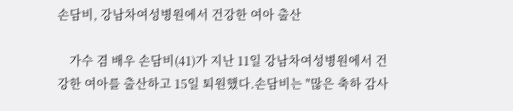손담비, 강남차여성병원에서 건강한 여아 출산

    가수 겸 배우 손담비(41)가 지난 11일 강남차여성병원에서 건강한 여아를 출산하고 15일 퇴원했다.손담비는 "많은 축하 감사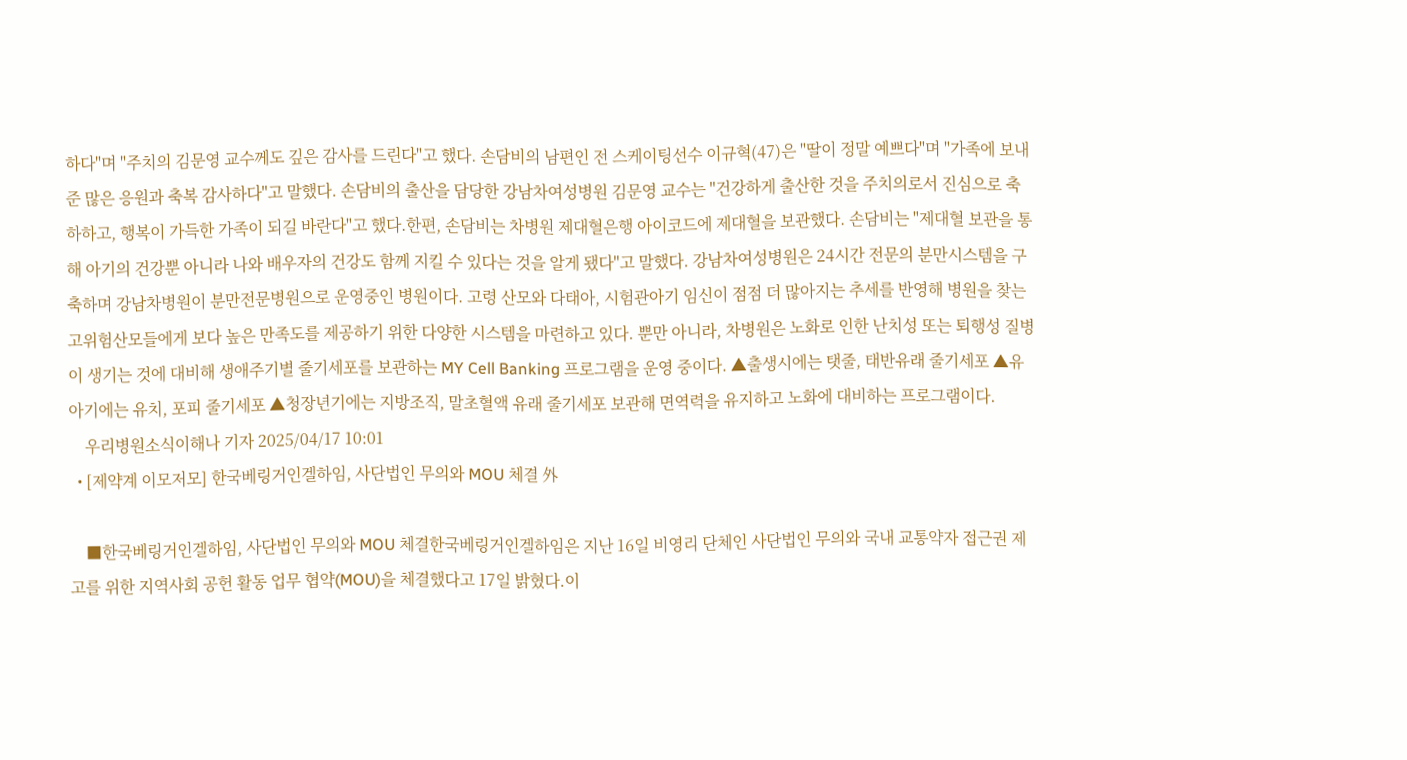하다"며 "주치의 김문영 교수께도 깊은 감사를 드린다"고 했다. 손담비의 남편인 전 스케이팅선수 이규혁(47)은 "딸이 정말 예쁘다"며 "가족에 보내준 많은 응원과 축복 감사하다"고 말했다. 손담비의 출산을 담당한 강남차여성병원 김문영 교수는 "건강하게 출산한 것을 주치의로서 진심으로 축하하고, 행복이 가득한 가족이 되길 바란다"고 했다.한편, 손담비는 차병원 제대혈은행 아이코드에 제대혈을 보관했다. 손담비는 "제대혈 보관을 통해 아기의 건강뿐 아니라 나와 배우자의 건강도 함께 지킬 수 있다는 것을 알게 됐다"고 말했다. 강남차여성병원은 24시간 전문의 분만시스템을 구축하며 강남차병원이 분만전문병원으로 운영중인 병원이다. 고령 산모와 다태아, 시험관아기 임신이 점점 더 많아지는 추세를 반영해 병원을 찾는 고위험산모들에게 보다 높은 만족도를 제공하기 위한 다양한 시스템을 마련하고 있다. 뿐만 아니라, 차병원은 노화로 인한 난치성 또는 퇴행성 질병이 생기는 것에 대비해 생애주기별 줄기세포를 보관하는 MY Cell Banking 프로그램을 운영 중이다. ▲출생시에는 탯줄, 태반유래 줄기세포 ▲유아기에는 유치, 포피 줄기세포 ▲청장년기에는 지방조직, 말초혈액 유래 줄기세포 보관해 면역력을 유지하고 노화에 대비하는 프로그램이다.
    우리병원소식이해나 기자 2025/04/17 10:01
  • [제약계 이모저모] 한국베링거인겔하임, 사단법인 무의와 MOU 체결 外

    ■한국베링거인겔하임, 사단법인 무의와 MOU 체결한국베링거인겔하임은 지난 16일 비영리 단체인 사단법인 무의와 국내 교통약자 접근권 제고를 위한 지역사회 공헌 활동 업무 협약(MOU)을 체결했다고 17일 밝혔다.이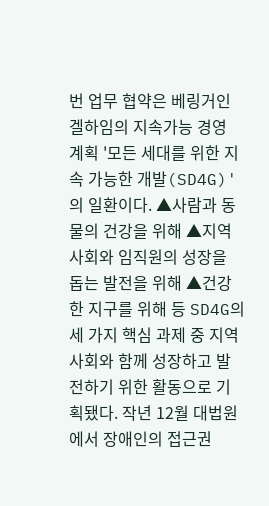번 업무 협약은 베링거인겔하임의 지속가능 경영 계획 '모든 세대를 위한 지속 가능한 개발(SD4G)'의 일환이다. ▲사람과 동물의 건강을 위해 ▲지역사회와 임직원의 성장을 돕는 발전을 위해 ▲건강한 지구를 위해 등 SD4G의 세 가지 핵심 과제 중 지역사회와 함께 성장하고 발전하기 위한 활동으로 기획됐다. 작년 12월 대법원에서 장애인의 접근권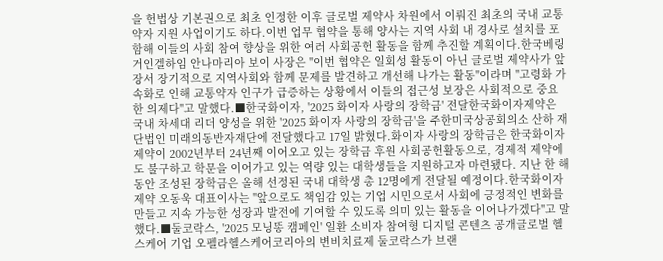을 헌법상 기본권으로 최초 인정한 이후 글로벌 제약사 차원에서 이뤄진 최초의 국내 교통약자 지원 사업이기도 하다.이번 업무 협약을 통해 양사는 지역 사회 내 경사로 설치를 포함해 이들의 사회 참여 향상을 위한 여러 사회공헌 활동을 함께 추진할 계획이다.한국베링거인겔하임 안나마리아 보이 사장은 "이번 협약은 일회성 활동이 아닌 글로벌 제약사가 앞장서 장기적으로 지역사회와 함께 문제를 발견하고 개선해 나가는 활동"이라며 "고령화 가속화로 인해 교통약자 인구가 급증하는 상황에서 이들의 접근성 보장은 사회적으로 중요한 의제다"고 말했다.■한국화이자, '2025 화이자 사랑의 장학금' 전달한국화이자제약은 국내 차세대 리더 양성을 위한 '2025 화이자 사랑의 장학금'을 주한미국상공회의소 산하 재단법인 미래의동반자재단에 전달했다고 17일 밝혔다.화이자 사랑의 장학금은 한국화이자제약이 2002년부터 24년째 이어오고 있는 장학금 후원 사회공헌활동으로, 경제적 제약에도 불구하고 학문을 이어가고 있는 역량 있는 대학생들을 지원하고자 마련됐다. 지난 한 해 동안 조성된 장학금은 올해 선정된 국내 대학생 총 12명에게 전달될 예정이다.한국화이자제약 오동욱 대표이사는 "앞으로도 책임감 있는 기업 시민으로서 사회에 긍정적인 변화를 만들고 지속 가능한 성장과 발전에 기여할 수 있도록 의미 있는 활동을 이어나가겠다"고 말했다.■둘코락스, '2025 모닝똥 캠페인' 일환 소비자 참여형 디지털 콘텐츠 공개글로벌 헬스케어 기업 오펠라헬스케어코리아의 변비치료제 둘코락스가 브랜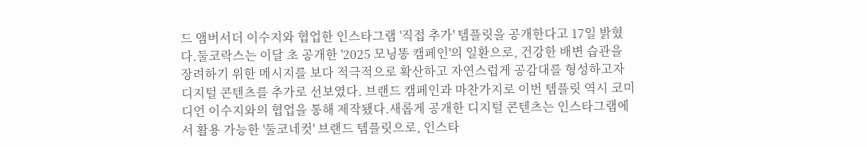드 앰버서더 이수지와 협업한 인스타그램 '직접 추가' 템플릿을 공개한다고 17일 밝혔다.둘코락스는 이달 초 공개한 '2025 모닝똥 캠페인'의 일환으로, 건강한 배변 습관을 장려하기 위한 메시지를 보다 적극적으로 확산하고 자연스럽게 공감대를 형성하고자 디지털 콘텐츠를 추가로 선보였다. 브랜드 캠페인과 마찬가지로 이번 템플릿 역시 코미디언 이수지와의 협업을 통해 제작됐다.새롭게 공개한 디지털 콘텐츠는 인스타그램에서 활용 가능한 '둘코네컷' 브랜드 템플릿으로, 인스타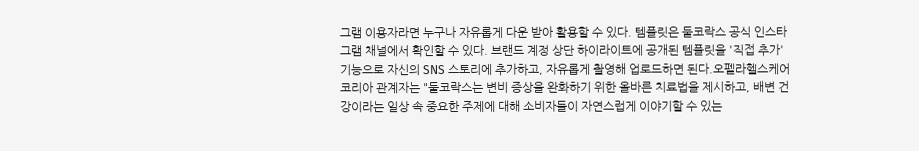그램 이용자라면 누구나 자유롭게 다운 받아 활용할 수 있다. 템플릿은 둘코락스 공식 인스타그램 채널에서 확인할 수 있다. 브랜드 계정 상단 하이라이트에 공개된 템플릿을 '직접 추가' 기능으로 자신의 SNS 스토리에 추가하고, 자유롭게 촬영해 업로드하면 된다.오펠라헬스케어코리아 관계자는 "둘코락스는 변비 증상을 완화하기 위한 올바른 치료법을 제시하고, 배변 건강이라는 일상 속 중요한 주제에 대해 소비자들이 자연스럽게 이야기할 수 있는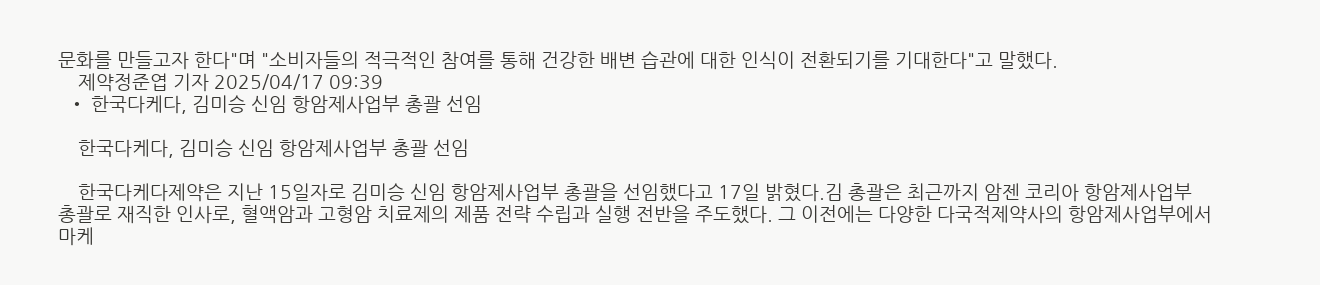문화를 만들고자 한다"며 "소비자들의 적극적인 참여를 통해 건강한 배변 습관에 대한 인식이 전환되기를 기대한다"고 말했다.
    제약정준엽 기자 2025/04/17 09:39
  • 한국다케다, 김미승 신임 항암제사업부 총괄 선임

    한국다케다, 김미승 신임 항암제사업부 총괄 선임

    한국다케다제약은 지난 15일자로 김미승 신임 항암제사업부 총괄을 선임했다고 17일 밝혔다.김 총괄은 최근까지 암젠 코리아 항암제사업부 총괄로 재직한 인사로, 혈액암과 고형암 치료제의 제품 전략 수립과 실행 전반을 주도했다. 그 이전에는 다양한 다국적제약사의 항암제사업부에서 마케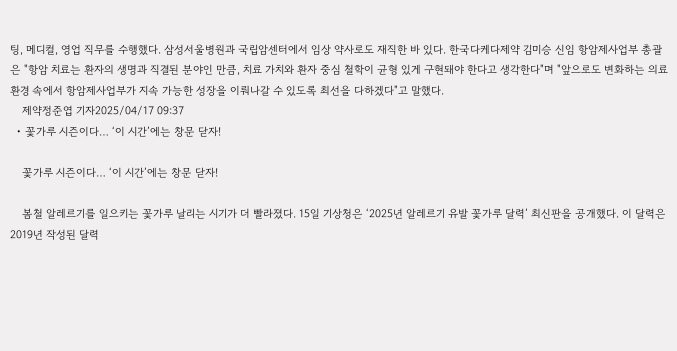팅, 메디컬, 영업 직무를 수행했다. 삼성서울병원과 국립암센터에서 임상 약사로도 재직한 바 있다. 한국다케다제약 김미승 신임 항암제사업부 총괄은 "항암 치료는 환자의 생명과 직결된 분야인 만큼, 치료 가치와 환자 중심 철학이 균형 있게 구현돼야 한다고 생각한다"며 "앞으로도 변화하는 의료 환경 속에서 항암제사업부가 지속 가능한 성장을 이뤄나갈 수 있도록 최선을 다하겠다"고 말했다.
    제약정준엽 기자2025/04/17 09:37
  • 꽃가루 시즌이다… ‘이 시간’에는 창문 닫자!

    꽃가루 시즌이다… ‘이 시간’에는 창문 닫자!

    봄철 알레르기를 일으키는 꽃가루 날리는 시기가 더 빨라졌다. 15일 기상청은 ‘2025년 알레르기 유발 꽃가루 달력’ 최신판을 공개했다. 이 달력은 2019년 작성된 달력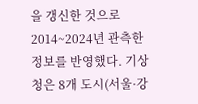을 갱신한 것으로 2014~2024년 관측한 정보를 반영했다. 기상청은 8개 도시(서울·강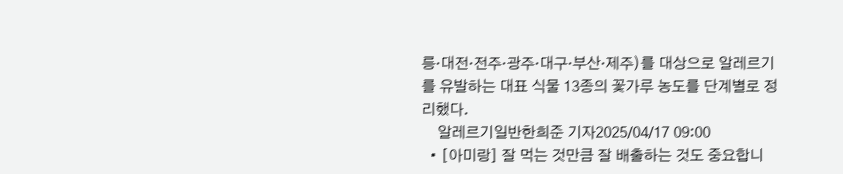릉·대전·전주·광주·대구·부산·제주)를 대상으로 알레르기를 유발하는 대표 식물 13종의 꽃가루 농도를 단계별로 정리했다.
    알레르기일반한희준 기자2025/04/17 09:00
  • [아미랑] 잘 먹는 것만큼 잘 배출하는 것도 중요합니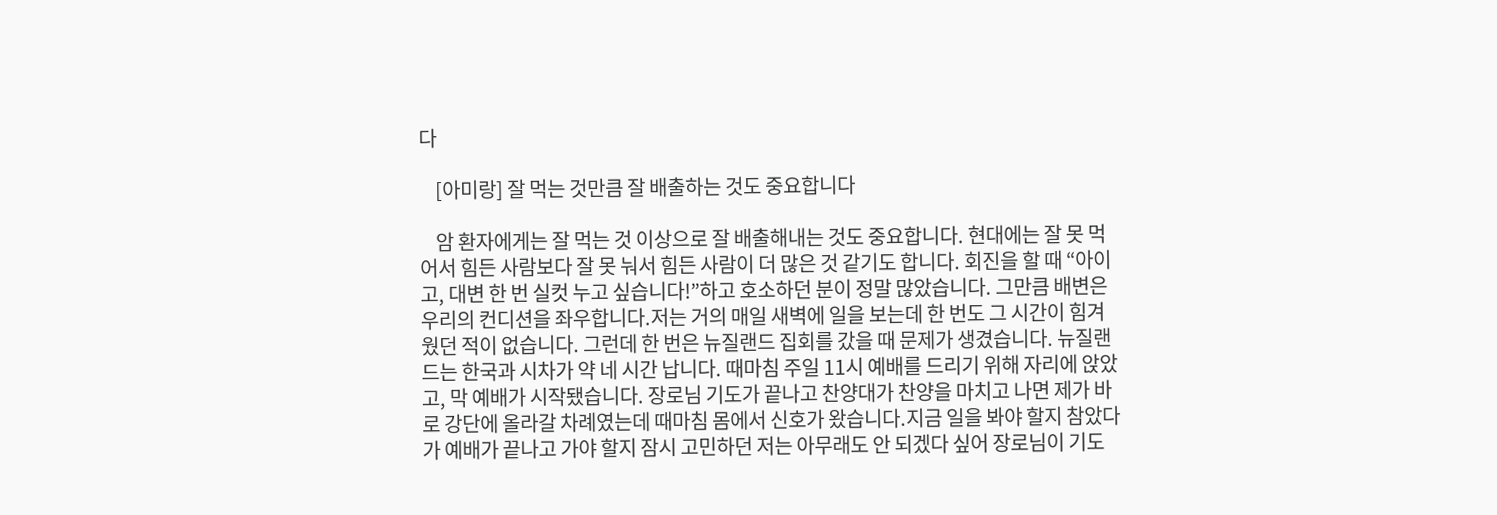다

    [아미랑] 잘 먹는 것만큼 잘 배출하는 것도 중요합니다

    암 환자에게는 잘 먹는 것 이상으로 잘 배출해내는 것도 중요합니다. 현대에는 잘 못 먹어서 힘든 사람보다 잘 못 눠서 힘든 사람이 더 많은 것 같기도 합니다. 회진을 할 때 “아이고, 대변 한 번 실컷 누고 싶습니다!”하고 호소하던 분이 정말 많았습니다. 그만큼 배변은 우리의 컨디션을 좌우합니다.저는 거의 매일 새벽에 일을 보는데 한 번도 그 시간이 힘겨웠던 적이 없습니다. 그런데 한 번은 뉴질랜드 집회를 갔을 때 문제가 생겼습니다. 뉴질랜드는 한국과 시차가 약 네 시간 납니다. 때마침 주일 11시 예배를 드리기 위해 자리에 앉았고, 막 예배가 시작됐습니다. 장로님 기도가 끝나고 찬양대가 찬양을 마치고 나면 제가 바로 강단에 올라갈 차례였는데 때마침 몸에서 신호가 왔습니다.지금 일을 봐야 할지 참았다가 예배가 끝나고 가야 할지 잠시 고민하던 저는 아무래도 안 되겠다 싶어 장로님이 기도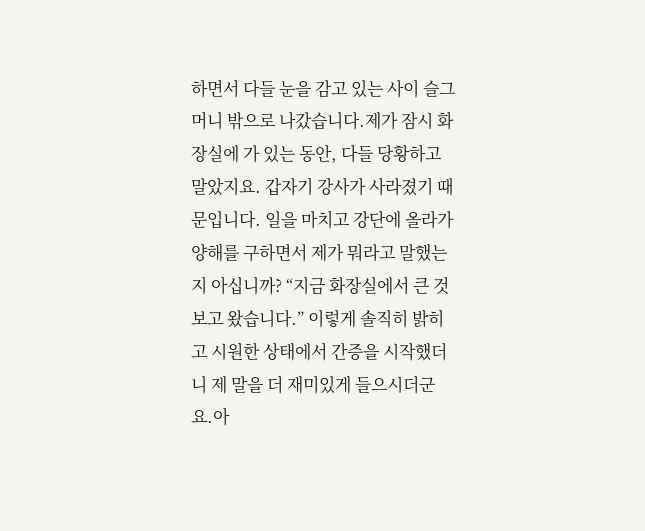하면서 다들 눈을 감고 있는 사이 슬그머니 밖으로 나갔습니다.제가 잠시 화장실에 가 있는 동안, 다들 당황하고 말았지요. 갑자기 강사가 사라졌기 때문입니다. 일을 마치고 강단에 올라가 양해를 구하면서 제가 뭐라고 말했는지 아십니까? “지금 화장실에서 큰 것 보고 왔습니다.” 이렇게 솔직히 밝히고 시원한 상태에서 간증을 시작했더니 제 말을 더 재미있게 들으시더군요.아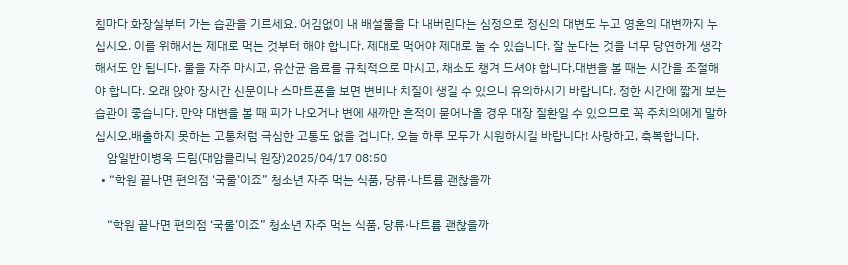침마다 화장실부터 가는 습관을 기르세요. 어김없이 내 배설물을 다 내버린다는 심정으로 정신의 대변도 누고 영혼의 대변까지 누십시오. 이를 위해서는 제대로 먹는 것부터 해야 합니다. 제대로 먹어야 제대로 눌 수 있습니다. 잘 눈다는 것을 너무 당연하게 생각해서도 안 됩니다. 물을 자주 마시고, 유산균 음료를 규칙적으로 마시고, 채소도 챙겨 드셔야 합니다.대변을 볼 때는 시간을 조절해야 합니다. 오래 앉아 장시간 신문이나 스마트폰을 보면 변비나 치질이 생길 수 있으니 유의하시기 바랍니다. 정한 시간에 짧게 보는 습관이 좋습니다. 만약 대변을 볼 때 피가 나오거나 변에 새까만 흔적이 묻어나올 경우 대장 질환일 수 있으므로 꼭 주치의에게 말하십시오.배출하지 못하는 고통처럼 극심한 고통도 없을 겁니다. 오늘 하루 모두가 시원하시길 바랍니다! 사랑하고, 축복합니다.
    암일반이병욱 드림(대암클리닉 원장)2025/04/17 08:50
  • “학원 끝나면 편의점 ‘국룰’이죠” 청소년 자주 먹는 식품, 당류·나트륨 괜찮을까

    “학원 끝나면 편의점 ‘국룰’이죠” 청소년 자주 먹는 식품, 당류·나트륨 괜찮을까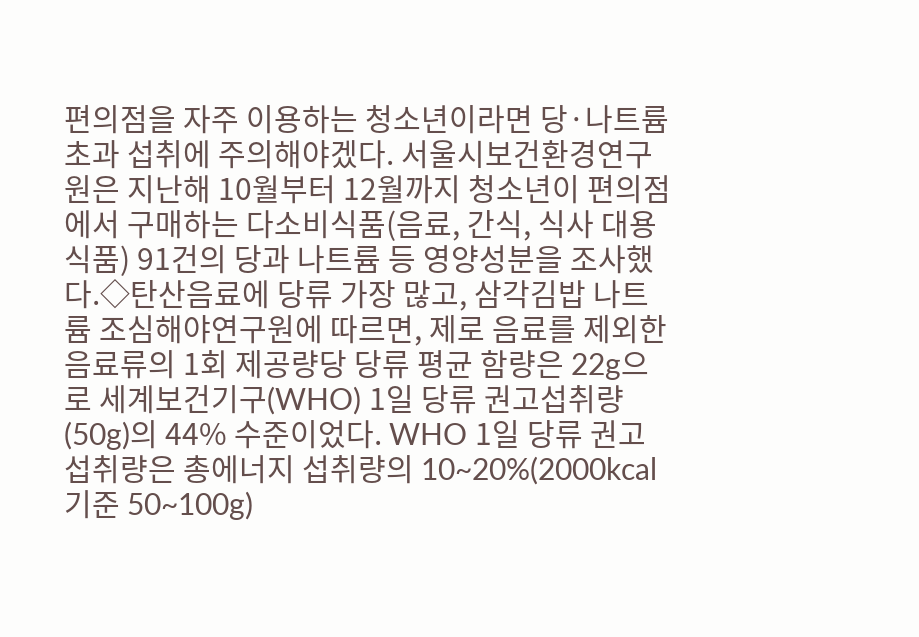편의점을 자주 이용하는 청소년이라면 당·나트륨 초과 섭취에 주의해야겠다. 서울시보건환경연구원은 지난해 10월부터 12월까지 청소년이 편의점에서 구매하는 다소비식품(음료, 간식, 식사 대용 식품) 91건의 당과 나트륨 등 영양성분을 조사했다.◇탄산음료에 당류 가장 많고, 삼각김밥 나트륨 조심해야연구원에 따르면, 제로 음료를 제외한 음료류의 1회 제공량당 당류 평균 함량은 22g으로 세계보건기구(WHO) 1일 당류 권고섭취량(50g)의 44% 수준이었다. WHO 1일 당류 권고섭취량은 총에너지 섭취량의 10~20%(2000kcal 기준 50~100g)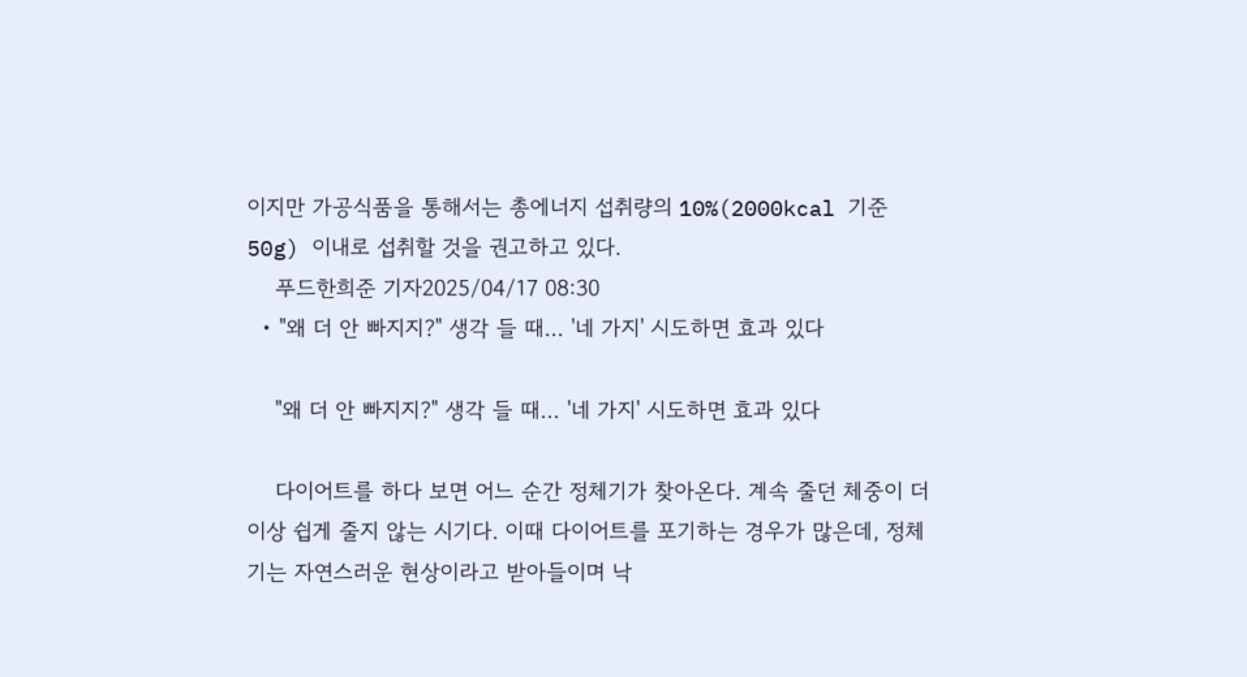이지만 가공식품을 통해서는 총에너지 섭취량의 10%(2000kcal 기준 50g) 이내로 섭취할 것을 권고하고 있다.
    푸드한희준 기자2025/04/17 08:30
  • "왜 더 안 빠지지?" 생각 들 때… '네 가지' 시도하면 효과 있다

    "왜 더 안 빠지지?" 생각 들 때… '네 가지' 시도하면 효과 있다

    다이어트를 하다 보면 어느 순간 정체기가 찾아온다. 계속 줄던 체중이 더 이상 쉽게 줄지 않는 시기다. 이때 다이어트를 포기하는 경우가 많은데, 정체기는 자연스러운 현상이라고 받아들이며 낙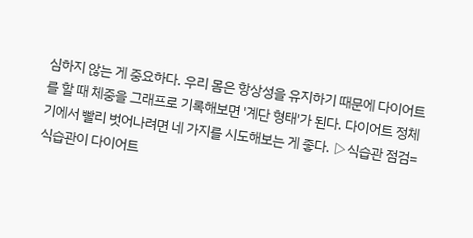심하지 않는 게 중요하다. 우리 몸은 항상성을 유지하기 때문에 다이어트를 할 때 체중을 그래프로 기록해보면 '계단 형태'가 된다. 다이어트 정체기에서 빨리 벗어나려면 네 가지를 시도해보는 게 좋다. ▷식습관 점검=식습관이 다이어트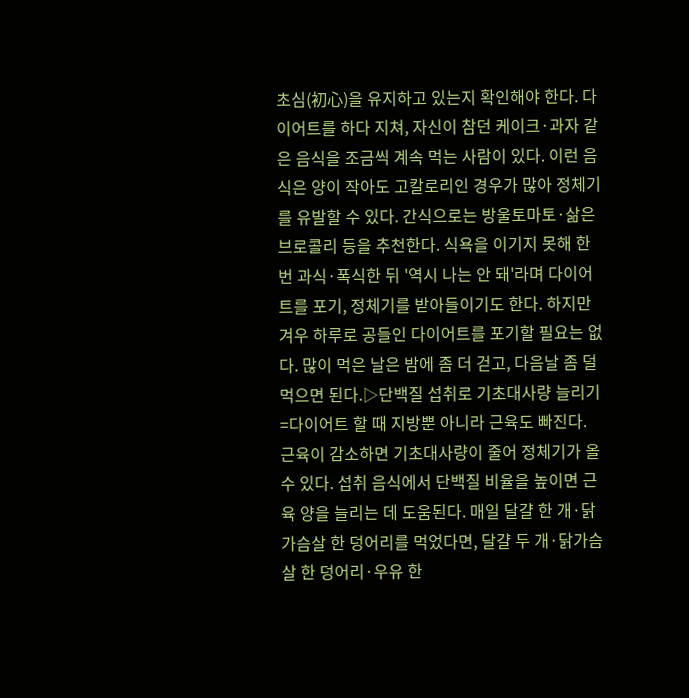초심(初心)을 유지하고 있는지 확인해야 한다. 다이어트를 하다 지쳐, 자신이 참던 케이크·과자 같은 음식을 조금씩 계속 먹는 사람이 있다. 이런 음식은 양이 작아도 고칼로리인 경우가 많아 정체기를 유발할 수 있다. 간식으로는 방울토마토·삶은 브로콜리 등을 추천한다. 식욕을 이기지 못해 한 번 과식·폭식한 뒤 '역시 나는 안 돼'라며 다이어트를 포기, 정체기를 받아들이기도 한다. 하지만 겨우 하루로 공들인 다이어트를 포기할 필요는 없다. 많이 먹은 날은 밤에 좀 더 걷고, 다음날 좀 덜 먹으면 된다.▷단백질 섭취로 기초대사량 늘리기=다이어트 할 때 지방뿐 아니라 근육도 빠진다. 근육이 감소하면 기초대사량이 줄어 정체기가 올 수 있다. 섭취 음식에서 단백질 비율을 높이면 근육 양을 늘리는 데 도움된다. 매일 달걀 한 개·닭가슴살 한 덩어리를 먹었다면, 달걀 두 개·닭가슴살 한 덩어리·우유 한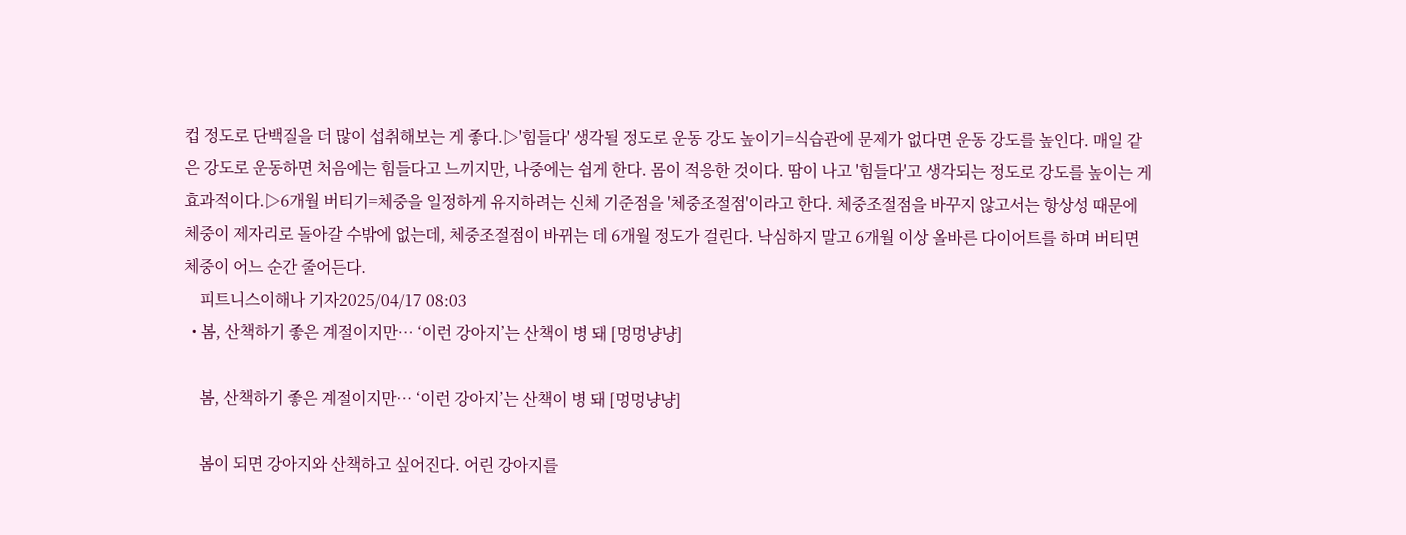컵 정도로 단백질을 더 많이 섭취해보는 게 좋다.▷'힘들다' 생각될 정도로 운동 강도 높이기=식습관에 문제가 없다면 운동 강도를 높인다. 매일 같은 강도로 운동하면 처음에는 힘들다고 느끼지만, 나중에는 쉽게 한다. 몸이 적응한 것이다. 땀이 나고 '힘들다'고 생각되는 정도로 강도를 높이는 게 효과적이다.▷6개월 버티기=체중을 일정하게 유지하려는 신체 기준점을 '체중조절점'이라고 한다. 체중조절점을 바꾸지 않고서는 항상성 때문에 체중이 제자리로 돌아갈 수밖에 없는데, 체중조절점이 바뀌는 데 6개월 정도가 걸린다. 낙심하지 말고 6개월 이상 올바른 다이어트를 하며 버티면 체중이 어느 순간 줄어든다.
    피트니스이해나 기자2025/04/17 08:03
  • 봄, 산책하기 좋은 계절이지만… ‘이런 강아지’는 산책이 병 돼 [멍멍냥냥]

    봄, 산책하기 좋은 계절이지만… ‘이런 강아지’는 산책이 병 돼 [멍멍냥냥]

    봄이 되면 강아지와 산책하고 싶어진다. 어린 강아지를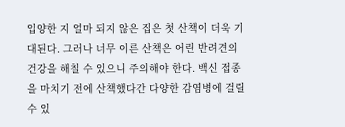입양한 지 얼마 되지 않은 집은 첫 산책이 더욱 기대된다. 그러나 너무 이른 산책은 어린 반려견의 건강을 해칠 수 있으니 주의해야 한다. 백신 접종을 마치기 전에 산책했다간 다양한 감염병에 걸릴 수 있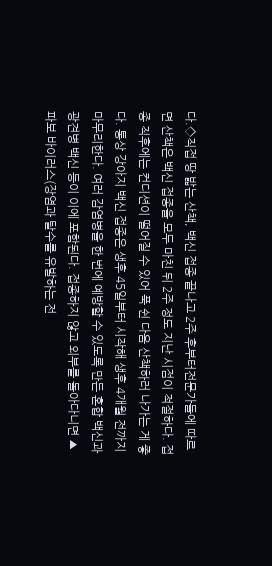다.◇직접 땅 밟는 산책, 백신 접종 끝나고 2주 후부터전문가들에 따르면 산책은 백신 접종을 모두 마친 뒤 2주 정도 지난 시점이 적절하다. 접종 직후에는 컨디션이 떨어질 수 있어 푹 쉰 다음 산책하러 나가는 게 좋다. 통상 강아지 백신 접종은 생후 45일부터 시작해 생후 4개월 전까지 마무리한다. 여러 감염병을 한 번에 예방할 수 있도록 만든 혼합 백신과 광견병 백신 등이 이에 포함된다. 접종하지 않고 외부를 돌아다니면 ▲파보 바이러스(장염과 탈수를 유발하는 전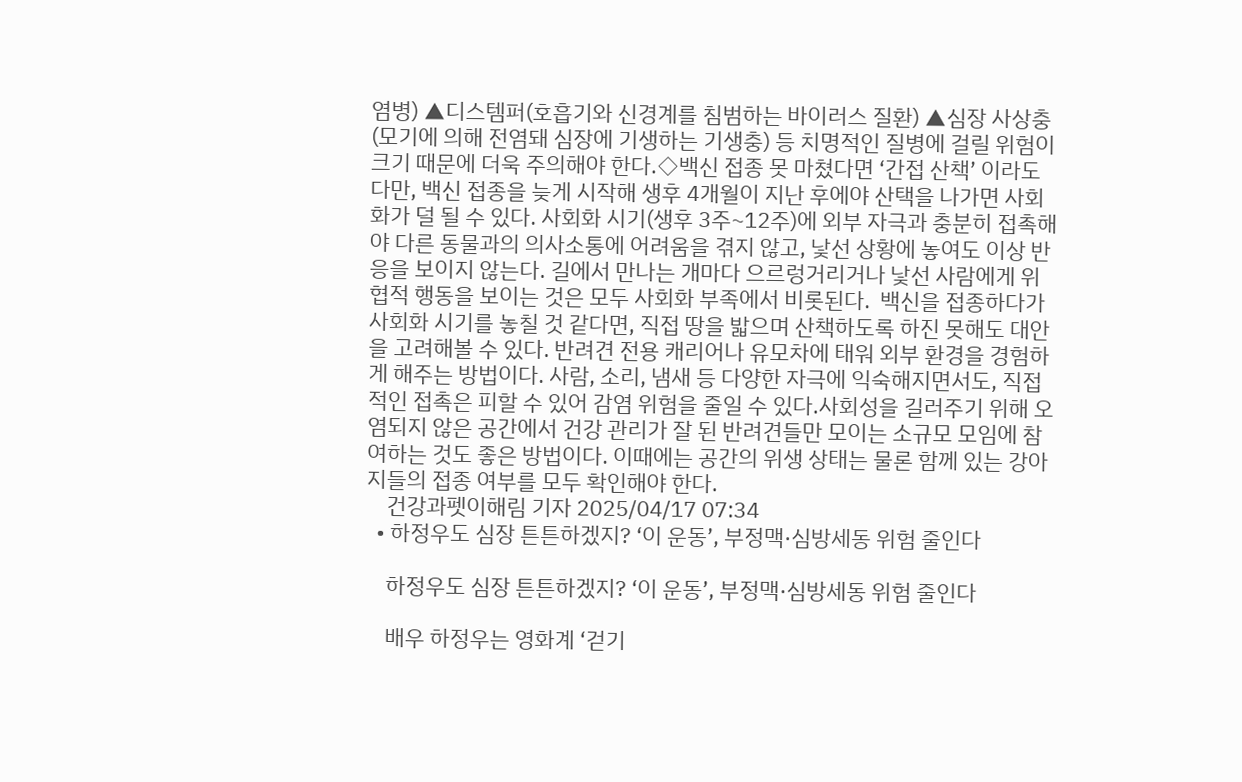염병) ▲디스템퍼(호흡기와 신경계를 침범하는 바이러스 질환) ▲심장 사상충(모기에 의해 전염돼 심장에 기생하는 기생충) 등 치명적인 질병에 걸릴 위험이 크기 때문에 더욱 주의해야 한다.◇백신 접종 못 마쳤다면 ‘간접 산책’ 이라도다만, 백신 접종을 늦게 시작해 생후 4개월이 지난 후에야 산택을 나가면 사회화가 덜 될 수 있다. 사회화 시기(생후 3주~12주)에 외부 자극과 충분히 접촉해야 다른 동물과의 의사소통에 어려움을 겪지 않고, 낯선 상황에 놓여도 이상 반응을 보이지 않는다. 길에서 만나는 개마다 으르렁거리거나 낯선 사람에게 위협적 행동을 보이는 것은 모두 사회화 부족에서 비롯된다.  백신을 접종하다가 사회화 시기를 놓칠 것 같다면, 직접 땅을 밟으며 산책하도록 하진 못해도 대안을 고려해볼 수 있다. 반려견 전용 캐리어나 유모차에 태워 외부 환경을 경험하게 해주는 방법이다. 사람, 소리, 냄새 등 다양한 자극에 익숙해지면서도, 직접적인 접촉은 피할 수 있어 감염 위험을 줄일 수 있다.사회성을 길러주기 위해 오염되지 않은 공간에서 건강 관리가 잘 된 반려견들만 모이는 소규모 모임에 참여하는 것도 좋은 방법이다. 이때에는 공간의 위생 상태는 물론 함께 있는 강아지들의 접종 여부를 모두 확인해야 한다.
    건강과펫이해림 기자 2025/04/17 07:34
  • 하정우도 심장 튼튼하겠지? ‘이 운동’, 부정맥·심방세동 위험 줄인다

    하정우도 심장 튼튼하겠지? ‘이 운동’, 부정맥·심방세동 위험 줄인다

    배우 하정우는 영화계 ‘걷기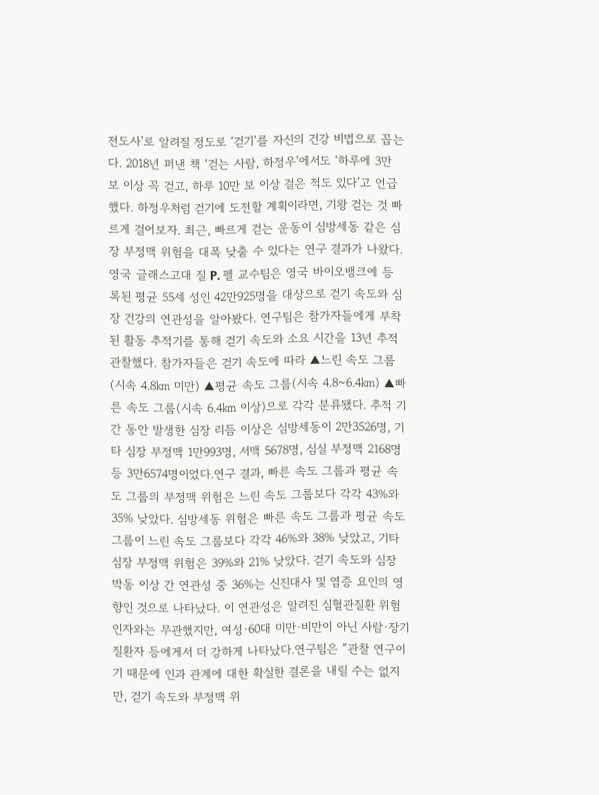전도사’로 알려질 정도로 ‘걷기’를 자신의 건강 비법으로 꼽는다. 2018년 퍼낸 책 ‘걷는 사람, 하정우’에서도 ‘하루에 3만 보 이상 꼭 걷고, 하루 10만 보 이상 걸은 적도 있다’고 언급했다. 하정우처럼 걷기에 도전할 계획이라면, 기왕 걷는 것 빠르게 걸어보자. 최근, 빠르게 걷는 운동이 심방세동 같은 심장 부정맥 위험을 대폭 낮출 수 있다는 연구 결과가 나왔다.영국 글래스고대 질 P. 펠 교수팀은 영국 바이오뱅크에 등록된 평균 55세 성인 42만925명을 대상으로 걷기 속도와 심장 건강의 연관성을 알아봤다. 연구팀은 참가자들에게 부착된 활동 추적기를 통해 걷기 속도와 소요 시간을 13년 추적 관찰했다. 참가자들은 걷기 속도에 따라 ▲느린 속도 그룹(시속 4.8㎞ 미만) ▲평균 속도 그룹(시속 4.8~6.4㎞) ▲빠른 속도 그룹(시속 6.4㎞ 이상)으로 각각 분류됐다. 추적 기간 동안 발생한 심장 리듬 이상은 심방세동이 2만3526명, 기타 심장 부정맥 1만993명, 서맥 5678명, 심실 부정맥 2168명 등 3만6574명이었다.연구 결과, 빠른 속도 그룹과 평균 속도 그룹의 부정맥 위험은 느린 속도 그룹보다 각각 43%와 35% 낮았다. 심방세동 위험은 빠른 속도 그룹과 평균 속도 그룹이 느린 속도 그룹보다 각각 46%와 38% 낮았고, 기타 심장 부정맥 위험은 39%와 21% 낮았다. 걷기 속도와 심장 박동 이상 간 연관성 중 36%는 신진대사 및 염증 요인의 영향인 것으로 나타났다. 이 연관성은 알려진 심혈관질환 위험 인자와는 무관했지만, 여성·60대 미만·비만이 아닌 사람·장기 질환자 등에게서 더 강하게 나타났다.연구팀은 “관찰 연구이기 때문에 인과 관계에 대한 확실한 결론을 내릴 수는 없지만, 걷기 속도와 부정맥 위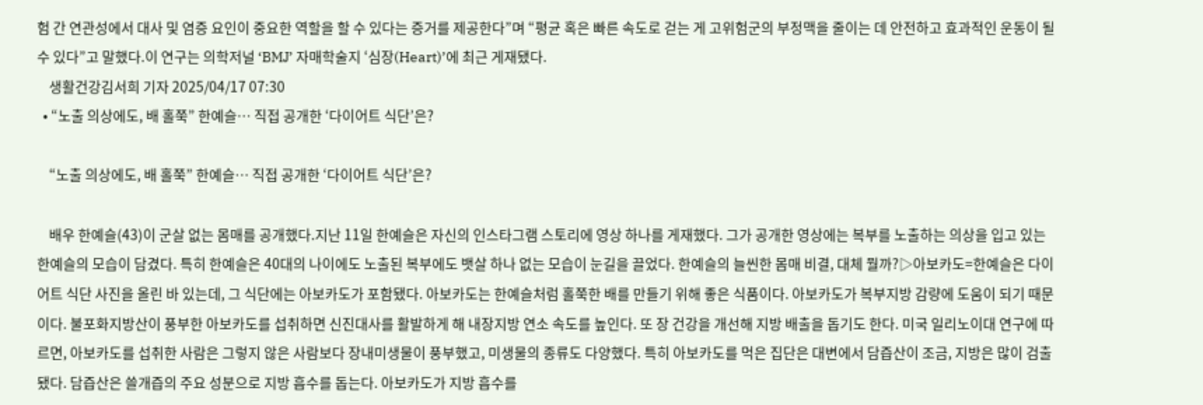험 간 연관성에서 대사 및 염증 요인이 중요한 역할을 할 수 있다는 증거를 제공한다”며 “평균 혹은 빠른 속도로 걷는 게 고위험군의 부정맥을 줄이는 데 안전하고 효과적인 운동이 될 수 있다”고 말했다.이 연구는 의학저널 ‘BMJ’ 자매학술지 ‘심장(Heart)’에 최근 게재됐다.
    생활건강김서희 기자 2025/04/17 07:30
  • “노출 의상에도, 배 홀쭉” 한예슬… 직접 공개한 ‘다이어트 식단’은?

    “노출 의상에도, 배 홀쭉” 한예슬… 직접 공개한 ‘다이어트 식단’은?

    배우 한예슬(43)이 군살 없는 몸매를 공개했다.지난 11일 한예슬은 자신의 인스타그램 스토리에 영상 하나를 게재했다. 그가 공개한 영상에는 복부를 노출하는 의상을 입고 있는 한예슬의 모습이 담겼다. 특히 한예슬은 40대의 나이에도 노출된 복부에도 뱃살 하나 없는 모습이 눈길을 끌었다. 한예슬의 늘씬한 몸매 비결, 대체 뭘까?▷아보카도=한예슬은 다이어트 식단 사진을 올린 바 있는데, 그 식단에는 아보카도가 포함됐다. 아보카도는 한예슬처럼 홀쭉한 배를 만들기 위해 좋은 식품이다. 아보카도가 복부지방 감량에 도움이 되기 때문이다. 불포화지방산이 풍부한 아보카도를 섭취하면 신진대사를 활발하게 해 내장지방 연소 속도를 높인다. 또 장 건강을 개선해 지방 배출을 돕기도 한다. 미국 일리노이대 연구에 따르면, 아보카도를 섭취한 사람은 그렇지 않은 사람보다 장내미생물이 풍부했고, 미생물의 종류도 다양했다. 특히 아보카도를 먹은 집단은 대변에서 담즙산이 조금, 지방은 많이 검출됐다. 담즙산은 쓸개즙의 주요 성분으로 지방 흡수를 돕는다. 아보카도가 지방 흡수를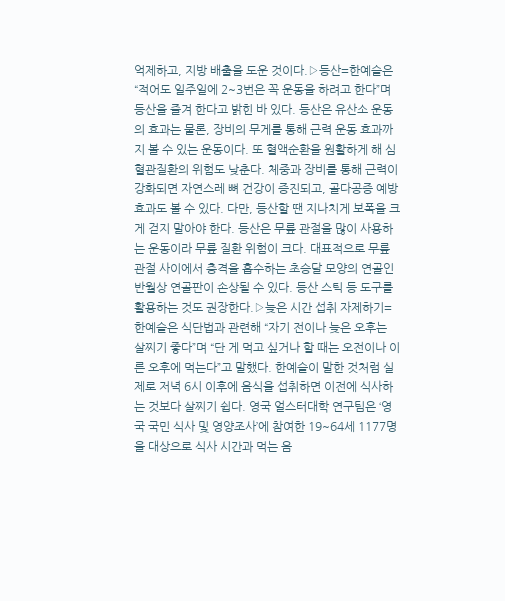억제하고, 지방 배출을 도운 것이다.▷등산=한예슬은 “적어도 일주일에 2~3번은 꼭 운동을 하려고 한다”며 등산을 즐겨 한다고 밝힌 바 있다. 등산은 유산소 운동의 효과는 물론, 장비의 무게를 통해 근력 운동 효과까지 볼 수 있는 운동이다. 또 혈액순환을 원활하게 해 심혈관질환의 위험도 낮춘다. 체중과 장비를 통해 근력이 강화되면 자연스레 뼈 건강이 증진되고, 골다공증 예방 효과도 볼 수 있다. 다만, 등산할 땐 지나치게 보폭을 크게 걷지 말아야 한다. 등산은 무릎 관절을 많이 사용하는 운동이라 무릎 질환 위험이 크다. 대표적으로 무릎 관절 사이에서 충격을 흡수하는 초승달 모양의 연골인 반월상 연골판이 손상될 수 있다. 등산 스틱 등 도구를 활용하는 것도 권장한다.▷늦은 시간 섭취 자제하기=한예슬은 식단법과 관련해 “자기 전이나 늦은 오후는 살찌기 좋다”며 “단 게 먹고 싶거나 할 때는 오전이나 이른 오후에 먹는다”고 말했다. 한예슬이 말한 것처럼 실제로 저녁 6시 이후에 음식을 섭취하면 이전에 식사하는 것보다 살찌기 쉽다. 영국 얼스터대학 연구팀은 ‘영국 국민 식사 및 영양조사’에 참여한 19~64세 1177명을 대상으로 식사 시간과 먹는 음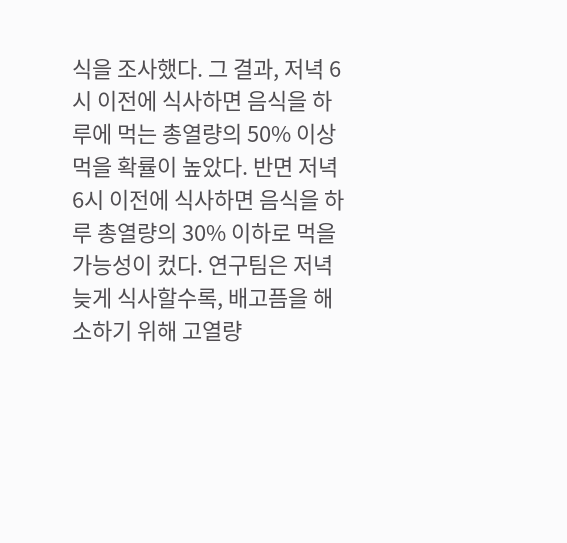식을 조사했다. 그 결과, 저녁 6시 이전에 식사하면 음식을 하루에 먹는 총열량의 50% 이상 먹을 확률이 높았다. 반면 저녁 6시 이전에 식사하면 음식을 하루 총열량의 30% 이하로 먹을 가능성이 컸다. 연구팀은 저녁 늦게 식사할수록, 배고픔을 해소하기 위해 고열량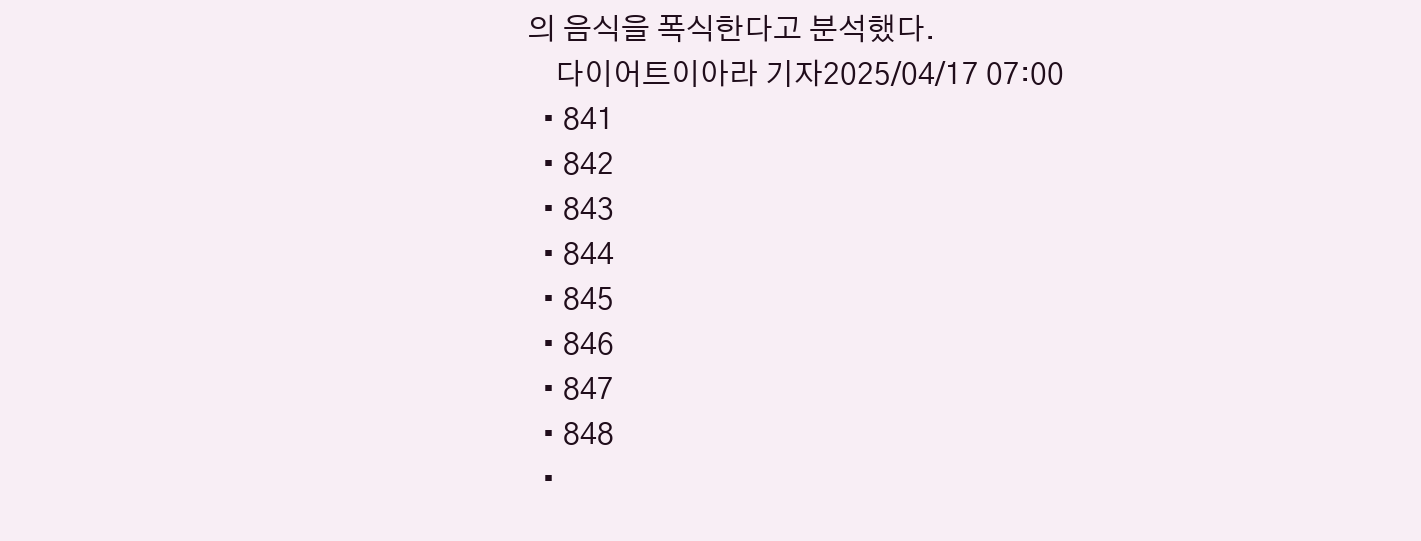의 음식을 폭식한다고 분석했다.
    다이어트이아라 기자2025/04/17 07:00
  • 841
  • 842
  • 843
  • 844
  • 845
  • 846
  • 847
  • 848
  •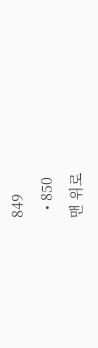849
  • 850
맨 위로